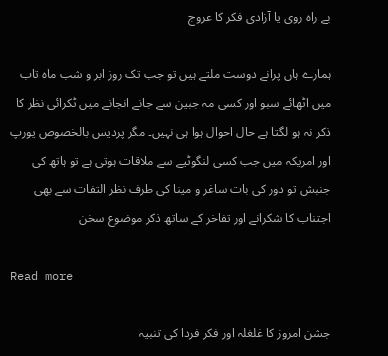بے راہ روی یا آزادی فکر کا عروج

ہمارے ہاں پرانے دوست ملتے ہیں تو جب تک روز ابر و شب ماہ تاب میں اٹھائے سبو اور کسی مہ جبین سے جانے انجانے میں ٹکرائی نظر کا ذکر نہ ہو لگتا ہے حال احوال ہوا ہی نہیں۔ مگر پردیس بالخصوص یورپ اور امریکہ میں جب کسی لنگوٹیے سے ملاقات ہوتی ہے تو ہاتھ کی جنبش تو دور کی بات ساغر و مینا کی طرف نظر التفات سے بھی اجتناب کا شکرانے اور تفاخر کے ساتھ ذکر موضوع سخن

Read more

جشن امروز کا غلغلہ اور فکر فردا کی تنبیہ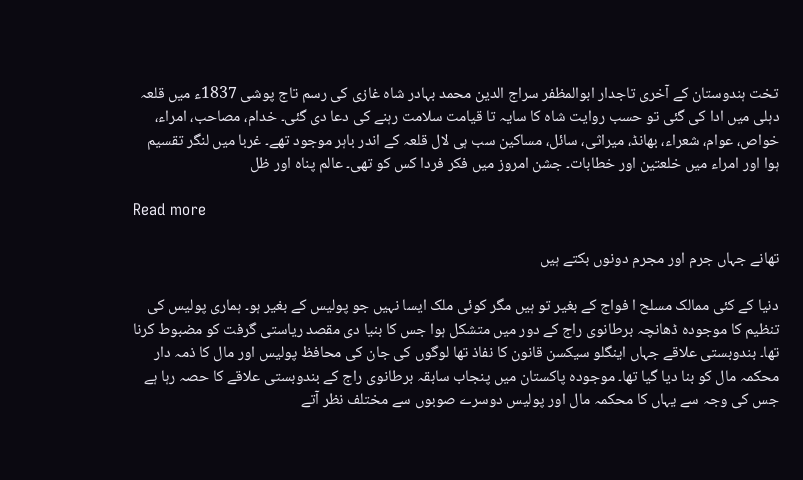تخت ہندوستان کے آخری تاجدار ابوالمظفر سراج الدین محمد بہادر شاہ غازی کی رسم تاج پوشی 1837ء میں قلعہ دہلی میں ادا کی گئی تو حسب روایت شاہ کا سایہ تا قیامت سلامت رہنے کی دعا دی گئی۔ خدام، مصاحب، امراء، خواص، عوام، شعراء، بھانڈ، میراثی، سائل، مساکین سب ہی لال قلعہ کے اندر باہر موجود تھے۔ غربا میں لنگر تقسیم ہوا اور امراء میں خلعتین اور خطابات۔ جشن امروز میں فکر فردا کس کو تھی۔ عالم پناہ اور ظل

Read more

تھانے جہاں جرم اور مجرم دونوں بکتے ہیں

دنیا کے کئی ممالک مسلح ا فواج کے بغیر تو ہیں مگر کوئی ملک ایسا نہیں جو پولیس کے بغیر ہو۔ ہماری پولیس کی تنظیم کا موجودہ ڈھانچہ برطانوی راج کے دور میں متشکل ہوا جس کا بنیا دی مقصد ریاستی گرفت کو مضبوط کرنا تھا۔ بندوبستی علاقے جہاں اینگلو سیکسن قانون کا نفاذ تھا لوگوں کی جان کی محافظ پولیس اور مال کا ذمہ دار محکمہ مال کو بنا دیا گیا تھا۔ موجودہ پاکستان میں پنجاب سابقہ برطانوی راج کے بندوبستی علاقے کا حصہ رہا ہے جس کی وجہ سے یہاں کا محکمہ مال اور پولیس دوسرے صوبوں سے مختلف نظر آتے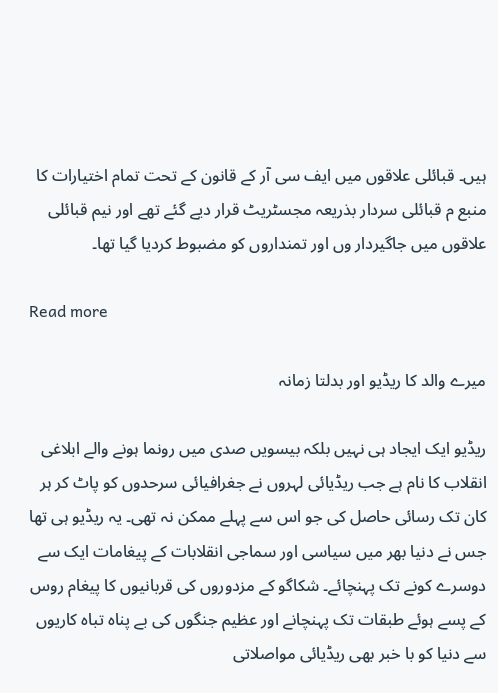ہیں۔ قبائلی علاقوں میں ایف سی آر کے قانون کے تحت تمام اختیارات کا منبع م قبائلی سردار بذریعہ مجسٹریٹ قرار دیے گئے تھے اور نیم قبائلی علاقوں میں جاگیردار وں اور تمنداروں کو مضبوط کردیا گیا تھا۔

Read more

میرے والد کا ریڈیو اور بدلتا زمانہ

ریڈیو ایک ایجاد ہی نہیں بلکہ بیسویں صدی میں رونما ہونے والے ابلاغی انقلاب کا نام ہے جب ریڈیائی لہروں نے جغرافیائی سرحدوں کو پاٹ کر ہر کان تک رسائی حاصل کی جو اس سے پہلے ممکن نہ تھی۔ یہ ریڈیو ہی تھا جس نے دنیا بھر میں سیاسی اور سماجی انقلابات کے پیغامات ایک سے دوسرے کونے تک پہنچائے۔ شکاگو کے مزدوروں کی قربانیوں کا پیغام روس کے پسے ہوئے طبقات تک پہنچانے اور عظیم جنگوں کی بے پناہ تباہ کاریوں سے دنیا کو با خبر بھی ریڈیائی مواصلاتی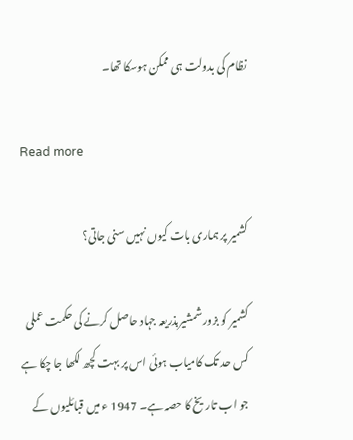نظام کی بدولت ہی ممکن ہوسکا تھا۔

Read more

کشمیر پر ہماری بات کیوں نہیں سنی جاتی؟

کشمیر کو بزور شمشیربذریعہ جہاد حاصل کرنے کی حکمت عملی کس حد تک کامیاب ہوئی اس پر بہت کچھ لکھا جا چکا ہے جو اب تاریخ کا حصہ ہے۔ 1947 ء میں قبائلیوں کے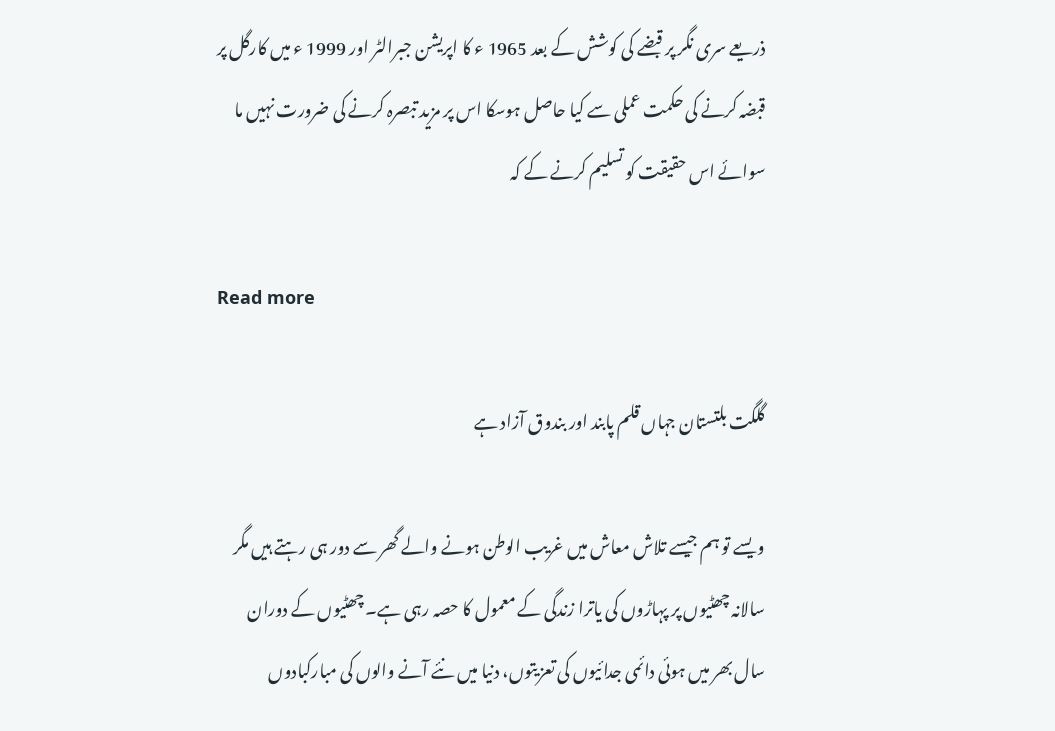ذریعے سری نگر پر قبضے کی کوشش کے بعد 1965 ء کا اپریشن جبرالٹر اور 1999 ء میں کارگل پر قبضہ کرنے کی حکمت عملی سے کیا حاصل ہوسکا اس پر مزید تبصرہ کرنے کی ضرورت نہیں ما سوائے اس حقیقت کو تسلیم کرنے کے کہ

Read more

گلگت بلتستان جہاں قلم پابند اور بندوق آزاد ہے

ویسے تو ہم جیسے تلاش معاش میں غریب الوطن ہونے والے گھر سے دور ہی رہتے ہیں مگر سالانہ چھٹیوں پر پہاڑوں کی یاترا زندگی کے معمول کا حصہ رہی ہے۔ چھٹیوں کے دوران سال بھر میں ہوئی دائمی جدائیوں کی تعزیتوں، دنیا میں نئے آنے والوں کی مبارکبادوں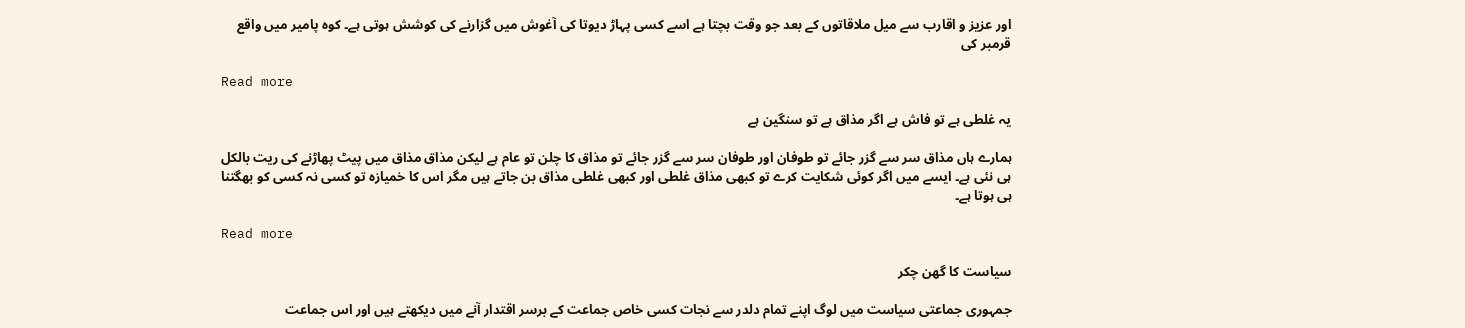اور عزیز و اقارب سے میل ملاقاتوں کے بعد جو وقت بچتا ہے اسے کسی پہاڑ دیوتا کی آغوش میں گزارنے کی کوشش ہوتی ہے۔ کوہ پامیر میں واقع قرمبر کی

Read more

یہ غلطی ہے تو فاش ہے اگر مذاق ہے تو سنگین ہے

ہمارے ہاں مذاق سر سے گزر جائے تو طوفان اور طوفان سر سے گزر جائے تو مذاق کا چلن تو عام ہے لیکن مذاق مذاق میں پیٹ پھاڑنے کی ریت بالکل ہی نئی ہے۔ ایسے میں اگر کوئی شکایت کرے تو کبھی مذاق غلطی اور کبھی غلطی مذاق بن جاتے ہیں مگر اس کا خمیازہ تو کسی نہ کسی کو بھگتنا ہی ہوتا ہے۔

Read more

سیاست کا گھن چکر

جمہوری جماعتی سیاست میں لوگ اپنے تمام دلدر سے نجات کسی خاص جماعت کے برسر اقتدار آنے میں دیکھتے ہیں اور اس جماعت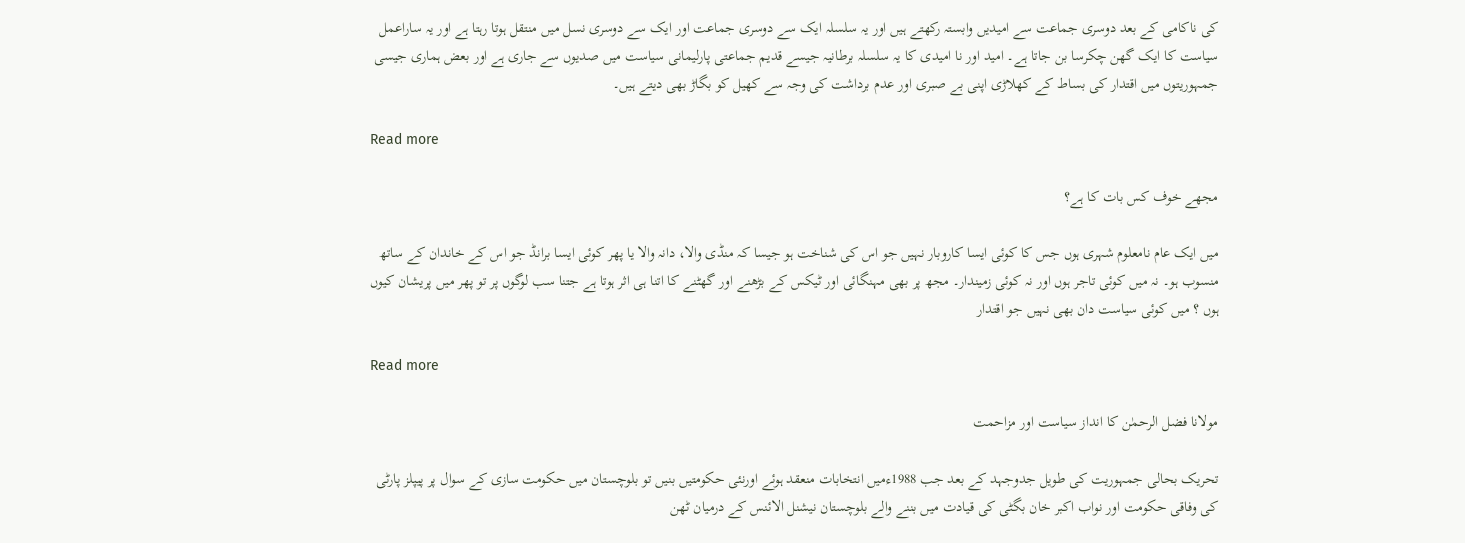کی ناکامی کے بعد دوسری جماعت سے امیدیں وابستہ رکھتے ہیں اور یہ سلسلہ ایک سے دوسری جماعت اور ایک سے دوسری نسل میں منتقل ہوتا رہتا ہے اور یہ ساراعمل سیاست کا ایک گھن چکرسا بن جاتا ہے۔ امید اور نا امیدی کا یہ سلسلہ برطانیہ جیسے قدیم جماعتی پارلیمانی سیاست میں صدیوں سے جاری ہے اور بعض ہماری جیسی جمہوریتوں میں اقتدار کی بساط کے کھلاڑی اپنی بے صبری اور عدم برداشت کی وجہ سے کھیل کو بگاڑ بھی دیتے ہیں۔

Read more

مجھے خوف کس بات کا ہے؟

میں ایک عام نامعلوم شہری ہوں جس کا کوئی ایسا کاروبار نہیں جو اس کی شناخت ہو جیسا کہ منڈی والا، دانہ والا یا پھر کوئی ایسا برانڈ جو اس کے خاندان کے ساتھ منسوب ہو۔ نہ میں کوئی تاجر ہوں اور نہ کوئی زمیندار۔ مجھ پر بھی مہنگائی اور ٹیکس کے بڑھنے اور گھٹنے کا اتنا ہی اثر ہوتا ہے جتنا سب لوگوں پر تو پھر میں پریشان کیوں ہوں ؟ میں کوئی سیاست دان بھی نہیں جو اقتدار

Read more

مولانا فضل الرحمٰن کا انداز سیاست اور مزاحمت

تحریک بحالی جمہوریت کی طویل جدوجہد کے بعد جب 1988ءمیں انتخابات منعقد ہوئے اورنئی حکومتیں بنیں تو بلوچستان میں حکومت سازی کے سوال پر پیپلز پارٹی کی وفاقی حکومت اور نواب اکبر خان بگٹی کی قیادت میں بننے والے بلوچستان نیشنل الائنس کے درمیان ٹھن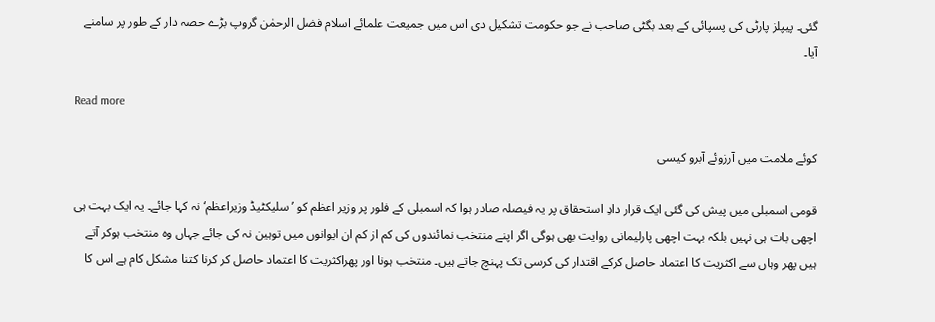گئی۔ پیپلز پارٹی کی پسپائی کے بعد بگٹی صاحب نے جو حکومت تشکیل دی اس میں جمیعت علمائے اسلام فضل الرحمٰن گروپ بڑے حصہ دار کے طور پر سامنے آیا۔

Read more

کوئے ملامت میں آرزوئے آبرو کیسی

قومی اسمبلی میں پیش کی گئی ایک قرار دادِ استحقاق پر یہ فیصلہ صادر ہوا کہ اسمبلی کے فلور پر وزیر اعظم کو ’سلیکٹیڈ وزیراعظم‘ نہ کہا جائے۔ یہ ایک بہت ہی اچھی بات ہی نہیں بلکہ بہت اچھی پارلیمانی روایت بھی ہوگی اگر اپنے منتخب نمائندوں کی کم از کم ان ایوانوں میں توہین نہ کی جائے جہاں وہ منتخب ہوکر آتے ہیں پھر وہاں سے اکثریت کا اعتماد حاصل کرکے اقتدار کی کرسی تک پہنچ جاتے ہیں۔ منتخب ہونا اور پھراکثریت کا اعتماد حاصل کر کرنا کتنا مشکل کام ہے اس کا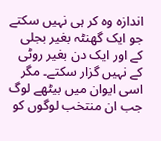اندازہ وہ کر ہی نہیں سکتے جو ایک گھنٹہ بغیر بجلی کے اور ایک دن بغیر روٹی کے نہیں گزار سکتے۔ مگر اسی ایوان میں بیٹھے لوگ جب ان منتخب لوگوں کو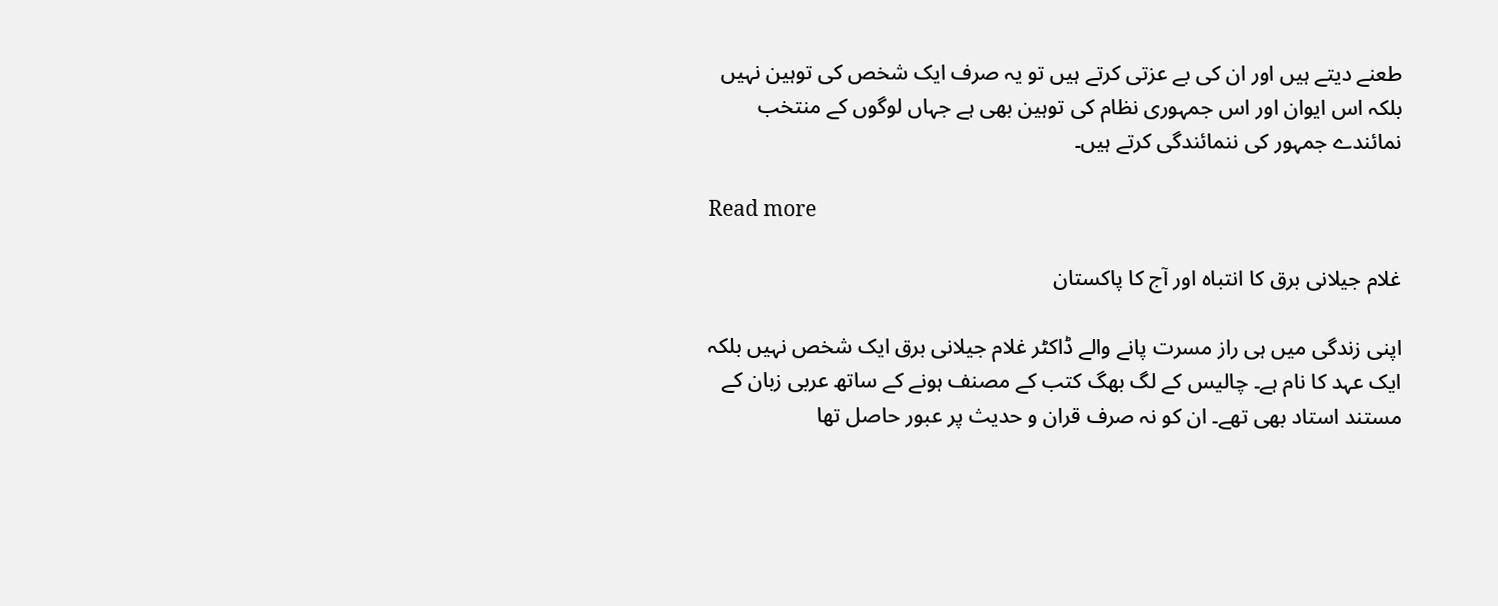طعنے دیتے ہیں اور ان کی بے عزتی کرتے ہیں تو یہ صرف ایک شخص کی توہین نہیں بلکہ اس ایوان اور اس جمہوری نظام کی توہین بھی ہے جہاں لوگوں کے منتخب نمائندے جمہور کی ننمائندگی کرتے ہیں۔

Read more

غلام جیلانی برق کا انتباہ اور آج کا پاکستان

اپنی زندگی میں ہی راز مسرت پانے والے ڈاکٹر غلام جیلانی برق ایک شخص نہیں بلکہ ایک عہد کا نام ہے۔ چالیس کے لگ بھگ کتب کے مصنف ہونے کے ساتھ عربی زبان کے مستند استاد بھی تھے۔ ان کو نہ صرف قران و حدیث پر عبور حاصل تھا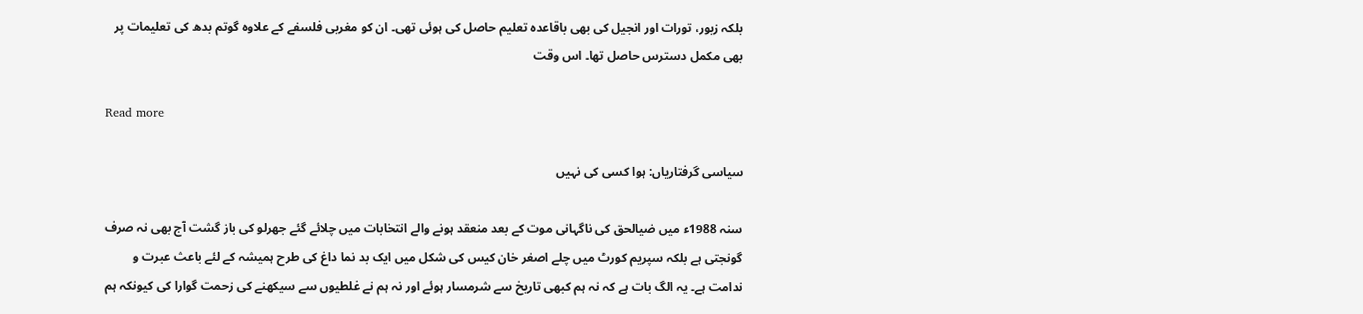بلکہ زبور، تورات اور انجیل کی بھی باقاعدہ تعلیم حاصل کی ہوئی تھی۔ ان کو مغربی فلسفے کے علاوہ گوتم بدھ کی تعلیمات پر بھی مکمل دسترس حاصل تھا۔ اس وقت

Read more

سیاسی گرفتاریاں: ہوا کسی کی نہیں

سنہ 1988ء میں ضیالحق کی ناگہانی موت کے بعد منعقد ہونے والے انتخابات میں چلائے گئے جھرلو کی باز گشت آج بھی نہ صرف گونجتی ہے بلکہ سپریم کورٹ میں چلے اصغر خان کیس کی شکل میں ایک بد نما داغ کی طرح ہمیشہ کے لئے باعث عبرت و ندامت ہے۔ یہ الگ بات ہے کہ نہ ہم کبھی تاریخ سے شرمسار ہوئے اور نہ ہم نے غلطیوں سے سیکھنے کی زحمت گوارا کی کیونکہ ہم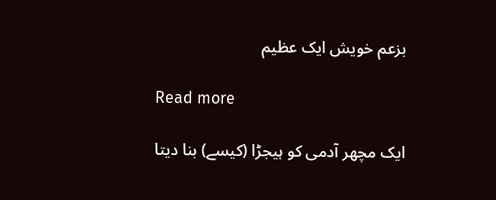بزعم خویش ایک عظیم

Read more

ایک مچھر آدمی کو ہیجڑا (کیسے) بنا دیتا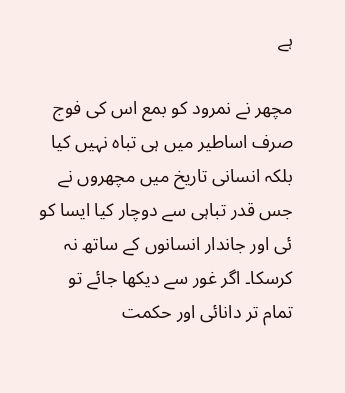ہے

مچھر نے نمرود کو بمع اس کی فوج صرف اساطیر میں ہی تباہ نہیں کیا بلکہ انسانی تاریخ میں مچھروں نے جس قدر تباہی سے دوچار کیا ایسا کو ئی اور جاندار انسانوں کے ساتھ نہ کرسکا۔ اگر غور سے دیکھا جائے تو تمام تر دانائی اور حکمت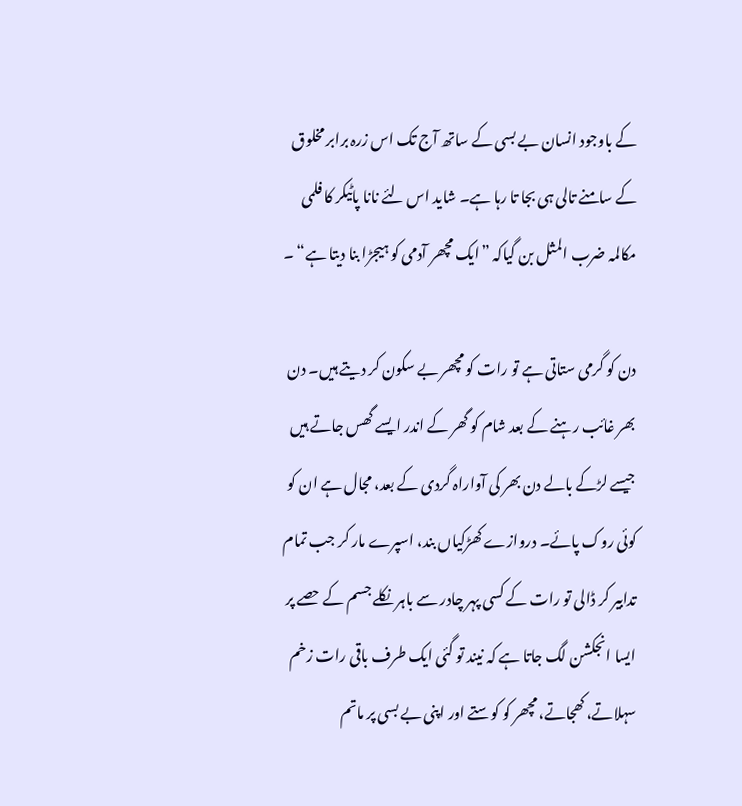کے باوجود انسان بے بسی کے ساتھ آج تک اس زرہ برابر مخلوق کے سامنے تالی ہی بجا تا رہا ہے۔ شاید اس لئے نانا پاٹیکر کا فلمی مکالمہ ضرب المثل بن گیاکہ ”ایک مچھر آدمی کو ہیجڑا بنا دیتا ہے“ ۔

دن کو گرمی ستاتی ہے تو رات کو مچھر بے سکون کر دیتے ہیں۔ دن بھر غائب رہنے کے بعد شام کو گھر کے اندر ایسے گھس جاتے ہیں جیسے لڑکے بالے دن بھر کی آواراہ گردی کے بعد، مجال ہے ان کو کوئی روک پائے۔ دروازے کھڑکیاں بند، اسپرے مار کر جب تمام تدابیر کر ڈالی تو رات کے کسی پہر چادر سے باہر نکلے جسم کے حصے پر ایسا انجکشن لگ جاتا ہے کہ نیند تو گئی ایک طرف باقی رات زخم سہلاتے، کھجاتے، مچھر کو کوستے اور اپنی بے بسی پر ماتم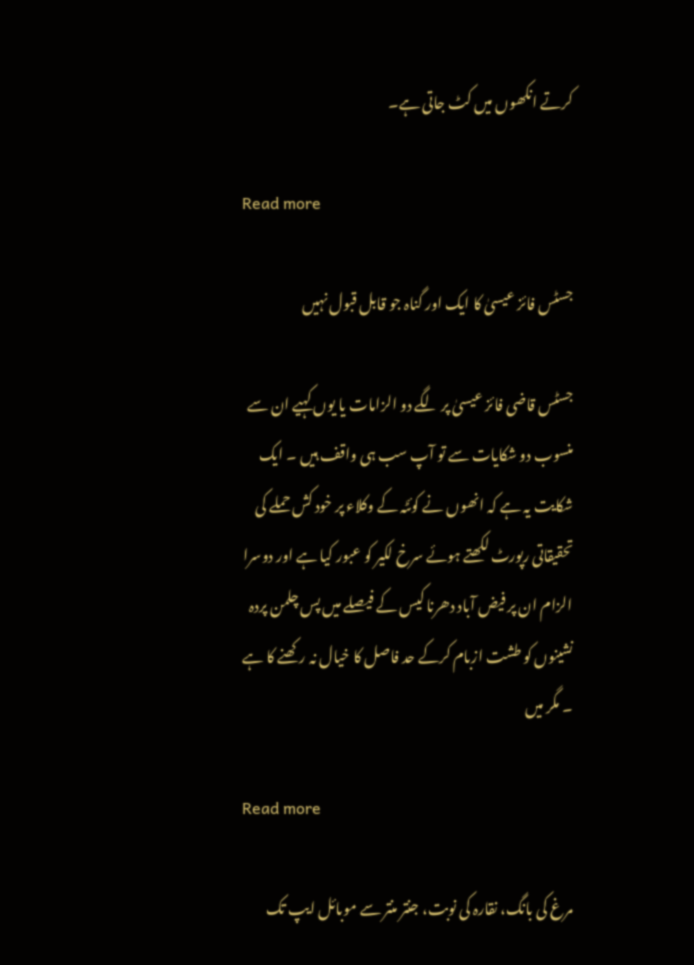کرتے انکھوں میں کٹ جاتی ہے۔

Read more

جسٹس فائز عیسیٰ کا ایک اور گناہ جو قابل قبول نہیں

جسٹس قاضی فائز عیسیٰ پر لگے دو الزامات یا یوں کہیے ان سے منسوب دو شکایات سے تو آپ سب ہی واقف ہیں ۔ ایک شکایت یہ ہے کہ انھوں نے کوئٹہ کے وکلاء پر خود کش حملے کی تحقیقاتی رپورٹ لکھتے ہوئے سرخ لکیر کو عبور کیا ہے اور دوسرا الزام ان پر فیض آباد دھرنا کیس کے فیصلے میں پس چلمن پردہ نشینوں کو طشت ازبام کرکے حد فاصل کا خیال نہ رکھنے کا ہے ۔ مگر میں

Read more

مرغ کی بانگ، نقارہ کی نوبت، جنتر منتر سے موبائل ایپ تک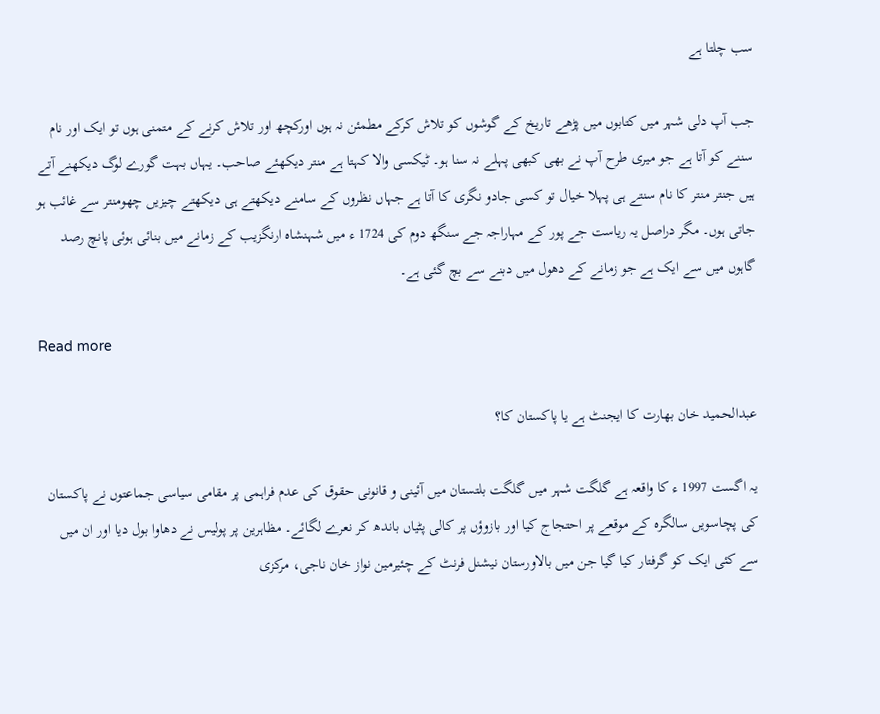سب چلتا ہے

جب آپ دلی شہر میں کتابوں میں پڑھے تاریخ کے گوشوں کو تلاش کرکے مطمئن نہ ہوں اورکچھ اور تلاش کرنے کے متمنی ہوں تو ایک اور نام سننے کو آتا ہے جو میری طرح آپ نے بھی کبھی پہلے نہ سنا ہو۔ ٹیکسی والا کہتا ہے منتر دیکھئے صاحب۔ یہاں بہت گورے لوگ دیکھنے آتے ہیں جنتر منتر کا نام سنتے ہی پہلا خیال تو کسی جادو نگری کا آتا ہے جہاں نظروں کے سامنے دیکھتے ہی دیکھتے چیزیں چھومنتر سے غائب ہو جاتی ہوں۔ مگر دراصل یہ ریاست جے پور کے مہاراجہ جے سنگھ دوم کی 1724 ء میں شہنشاہ ارنگزیب کے زمانے میں بنائی ہوئی پانچ رصد گاہوں میں سے ایک ہے جو زمانے کے دھول میں دبنے سے بچ گئی ہے۔

Read more

عبدالحمید خان بھارت کا ایجنٹ ہے یا پاکستان کا؟

یہ اگست 1997 ء کا واقعہ ہے گلگت شہر میں گلگت بلتستان میں آئینی و قانونی حقوق کی عدم فراہمی پر مقامی سیاسی جماعتوں نے پاکستان کی پچاسویں سالگرہ کے موقعے پر احتجاج کیا اور بازوؤں پر کالی پٹیاں باندھ کر نعرے لگائے۔ مظاہرین پر پولیس نے دھاوا بول دیا اور ان میں سے کئی ایک کو گرفتار کیا گیا جن میں بالاورستان نیشنل فرنٹ کے چئیرمین نواز خان ناجی، مرکزی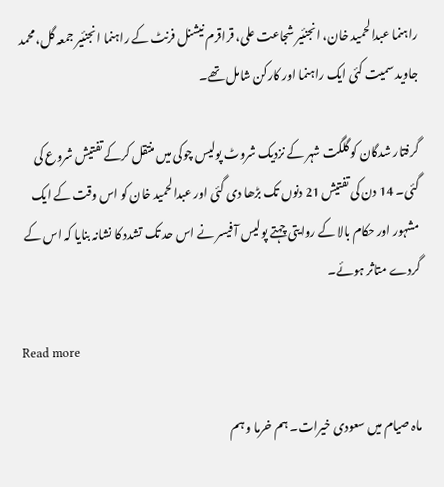راہنما عبدالحمید خان، انجنئیر شجاعت علی، قراقرم نیشنل فرنٹ کے راہنما انجنئیر جمعہ گل، محمد جاوید سمیت کئی ایک راہنما اور کارکن شامل تھے۔

گرفتار شدگان کو گلگت شہر کے نزدیک شروٹ پولیس چوکی میں منتقل کرکے تفتیش شروع کی گئی۔ 14 دن کی تفتیش 21 دنوں تک بڑھا دی گئی اور عبدالحمید خان کو اس وقت کے ایک مشہور اور حکام بالا کے روایتی چہتے پولیس آ فیسر نے اس حد تک تشدد کا نشانہ بنایا کہ اس کے گردے متاثر ہوئے۔

Read more

ماہ صیام میں سعودی خیرات۔ ہم خرما و ہم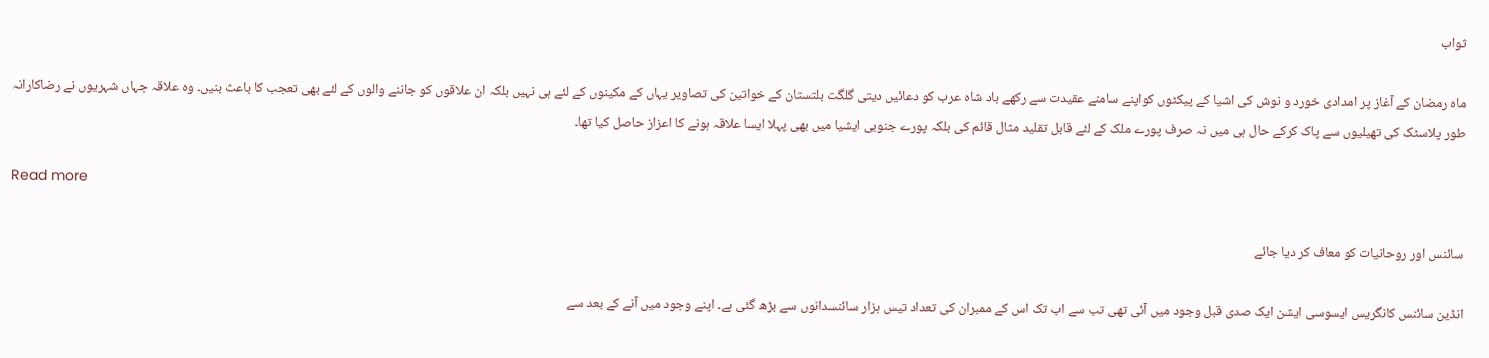ثواب

ماہ رمضان کے آغاز پر امدادی خورد و نوش کی اشیا کے پیکٹوں کواپنے سامنے عقیدت سے رکھے باد شاہ عرب کو دعائیں دیتی گلگت بلتستان کے خواتین کی تصاویر یہاں کے مکینوں کے لئے ہی نہیں بلکہ ان علاقوں کو جاننے والوں کے لئے بھی تعجب کا باعث بنیں۔ وہ علاقہ جہاں شہریوں نے رضاکارانہ طور پلاسٹک کی تھیلیوں سے پاک کرکے حال ہی میں نہ صرف پورے ملک کے لئے قابل تقلید مثال قائم کی بلکہ پورے جنوبی ایشیا میں بھی پہلا ایسا علاقہ ہونے کا اعزاز حاصل کیا تھا۔

Read more

سائنس اور روحانیات کو معاف کر دیا جائے

انڈین سائنس کانگریس ایسوسی ایشن ایک صدی قبل وجود میں آئی تھی تب سے اب تک اس کے ممبران کی تعداد تیس ہزار سائنسدانوں سے بڑھ گئی ہے۔ اپنے وجود میں آنے کے بعد سے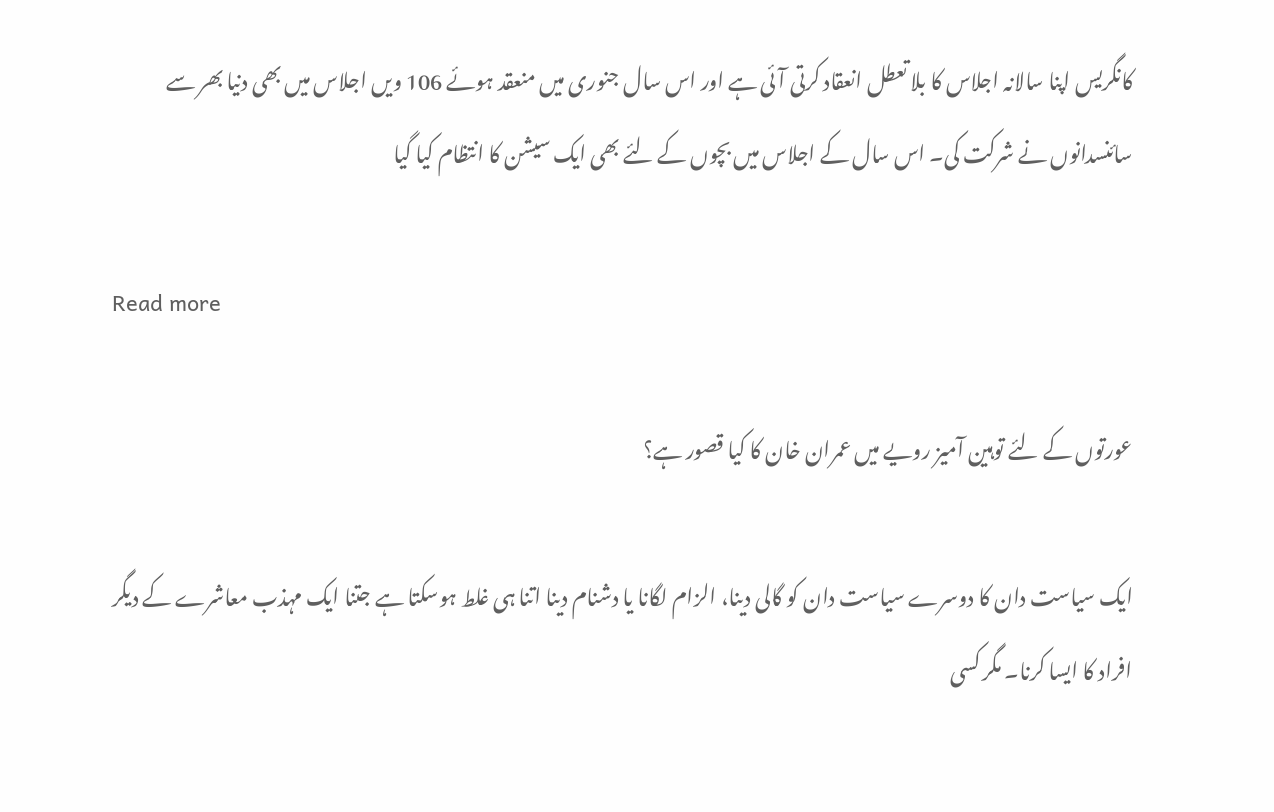کانگریس اپنا سالانہ اجلاس کا بلا تعطل انعقاد کرتی آئی ہے اور اس سال جنوری میں منعقد ہوئے 106 ویں اجلاس میں بھی دنیا بھر سے سائنسدانوں نے شرکت کی۔ اس سال کے اجلاس میں بچوں کے لئے بھی ایک سیشن کا انتظام کیا گیا

Read more

عورتوں کے لئے توہین آمیز رویے میں عمران خان کا کیا قصور ہے؟

ایک سیاست دان کا دوسرے سیاست دان کو گالی دینا، الزام لگانا یا دشنام دینا اتنا ہی غلط ہوسکتا ہے جتنا ایک مہذب معاشرے کے دیگر افراد کا ایسا کرنا۔ مگر کسی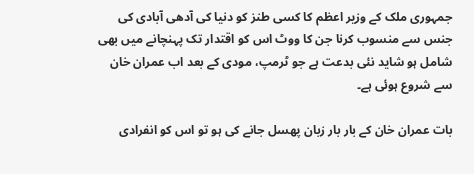جمہوری ملک کے وزیر اعظم کا کسی طنز کو دنیا کی آدھی آبادی کی جنس سے منسوب کرنا جن کا ووٹ اس کو اقتدار تک پہنچانے میں بھی شامل ہو شاید نئی بدعت ہے جو ٹرمپ، مودی کے بعد اب عمران خان سے شروع ہوئی ہے۔

بات عمران خان کے بار بار زبان پھسل جانے کی ہو تو اس کو انفرادی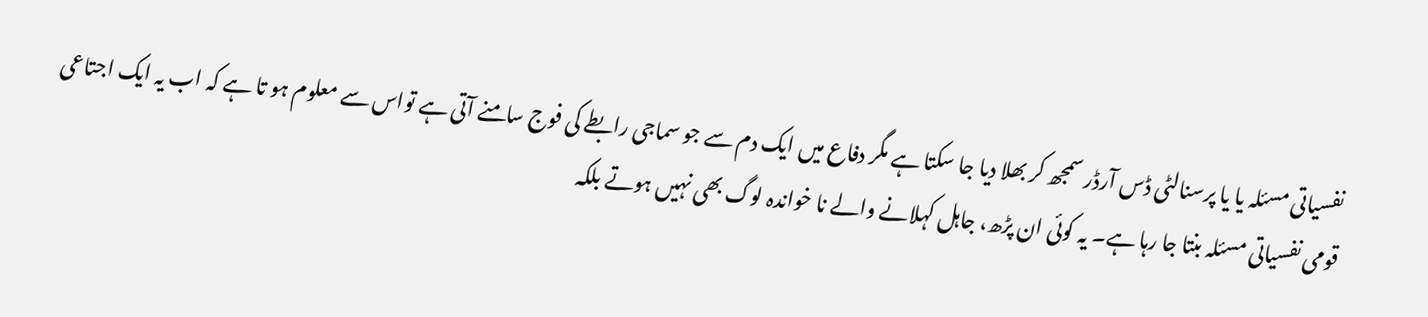نفسیاتی مسئلہ یا یا پرسنالٹی ڈس آرڈر سمجھ کر بھلا دیا جا سکتا ہے مگر دفاع میں ایک دم سے جو سماجی رابطے کی فوج سامنے آتی ہے تواس سے معلوم ہو تا ہے کہ اب یہ ایک اجتاعی قومی نفسیاتی مسئلہ بنتا جا رہا ہے۔ یہ کوئی ان پڑھ، جاہل کہلانے والے نا خواندہ لوگ بھی نہیں ہوتے بلکہ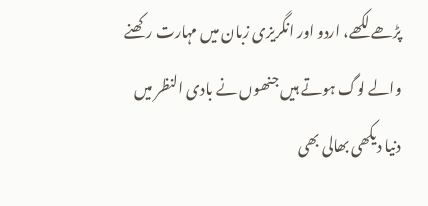پڑھے لکھے، اردو اور انگریزی زبان میں مہارت رکھنے والے لوگ ہوتے ہیں جنھوں نے بادی النظر میں دنیا دیکھی بھالی بھی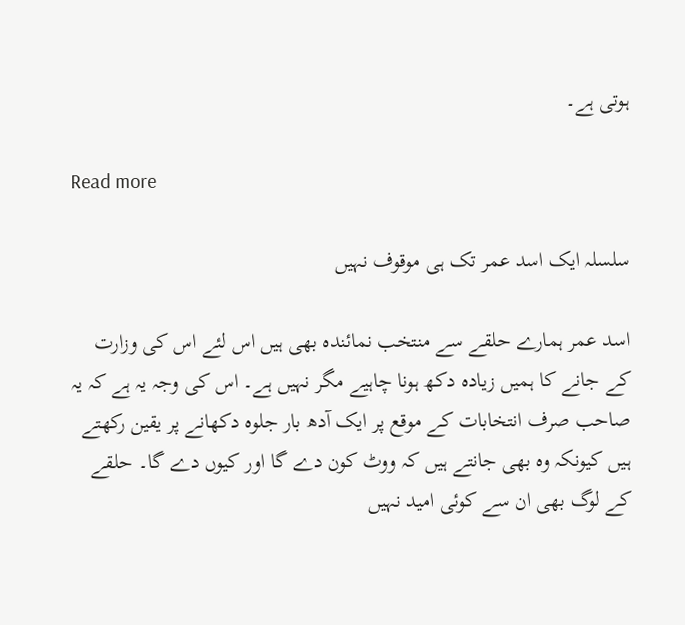ہوتی ہے۔

Read more

سلسلہ ایک اسد عمر تک ہی موقوف نہیں

اسد عمر ہمارے حلقے سے منتخب نمائندہ بھی ہیں اس لئے اس کی وزارت کے جانے کا ہمیں زیادہ دکھ ہونا چاہیے مگر نہیں ہے۔ اس کی وجہ یہ ہے کہ یہ صاحب صرف انتخابات کے موقع پر ایک آدھ بار جلوہ دکھانے پر یقین رکھتے ہیں کیونکہ وہ بھی جانتے ہیں کہ ووٹ کون دے گا اور کیوں دے گا۔ حلقے کے لوگ بھی ان سے کوئی امید نہیں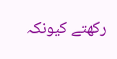رکھتے کیونکہ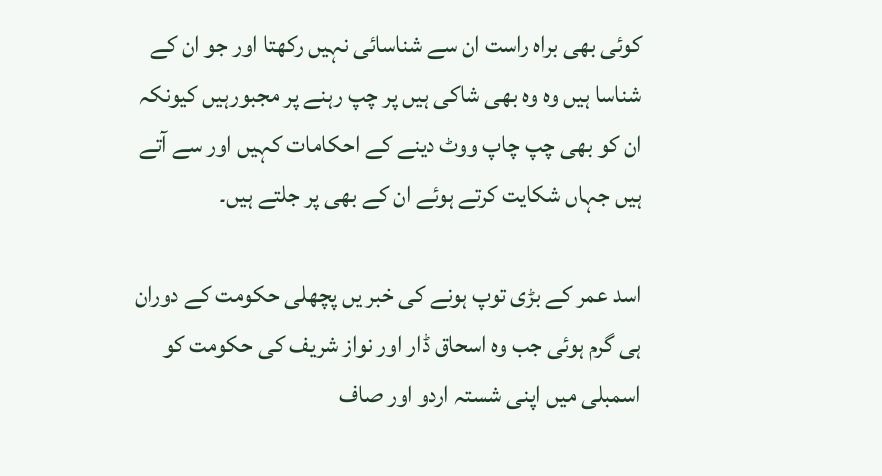کوئی بھی براہ راست ان سے شناسائی نہیں رکھتا اور جو ان کے شناسا ہیں وہ وہ بھی شاکی ہیں پر چپ رہنے پر مجبورہیں کیونکہ ان کو بھی چپ چاپ ووٹ دینے کے احکامات کہیں اور سے آتے ہیں جہاں شکایت کرتے ہوئے ان کے بھی پر جلتے ہیں۔

اسد عمر کے بڑی توپ ہونے کی خبر یں پچھلی حکومت کے دوران ہی گرم ہوئی جب وہ اسحاق ڈار اور نواز شریف کی حکومت کو اسمبلی میں اپنی شستہ اردو اور صاف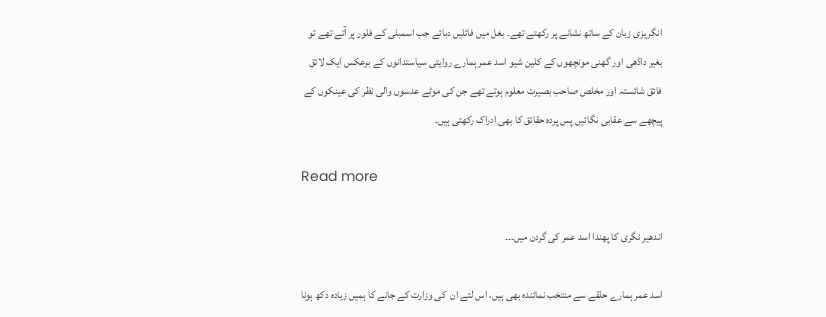انگریزی زبان کے ساتھ نشانے پر رکھتے تھے۔ بغل میں فائلیں دبائے جب اسمبلی کے فلور پر آتے تھے تو بغیر داڈھی اور گھنی مونچھوں کے کلین شیو اسد عمر ہمارے روایتی سیاستدانوں کے برعکس ایک لائق فائق شائستہ اور مخلص صاحب بصیرت معلوم ہوتے تھے جن کی موٹے عدسوں والی نظر کی عینکوں کے پیچھے سے عقابی نگائیں پس پردہ حقائق کا بھی ادراک رکھتی ہیں۔

Read more

اندھیر نگری کا پھندا اسد عمر کی گردن میں۔۔۔

اسد عمر ہمارے حلقے سے منتخب نمائندہ بھی ہیں، اس لئے ان  کی وزارت کے جانے کا ہمیں زیادہ دکھ ہونا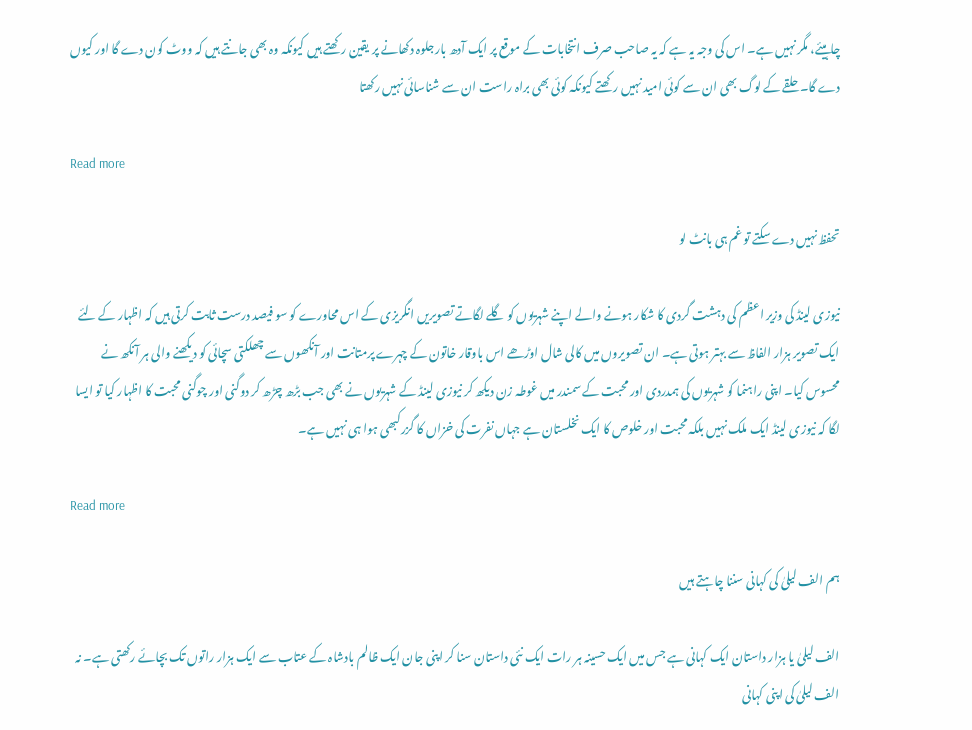چاہیئے، مگر نہیں ہے۔ اس کی وجہ یہ ہے کہ یہ صاحب صرف انتخابات کے موقع پر ایک آدھ بارجلوہ دکھانے پر یقین رکھتے ہیں کیونکہ وہ بھی جانتے ہیں کہ ووٹ کون دے گا اور کیوں دے گا۔ حلقے کے لوگ بھی ان سے کوئی امید نہیں رکھتے کیونکہ کوئی بھی براہ راست ان سے شناسائی نہیں رکھتا

Read more

تحفظ نہیں دے سکتے تو غم ہی بانٹ لو

نیوزی لینڈ کی وزیر اعظم کی دہشت گردی کا شکار ہونے والے اپنے شہریوں کو گلے لگاتے تصویریں انگریزی کے اس محاورے کو سو فیصد درست ثابت کرتی ہیں کہ اظہار کے لئے ایک تصویر ہزار الفاظ سے بہتر ہوتی ہے۔ ان تصویروں میں کالی شال اوڑھے اس باوقار خاتون کے چہرے پرمتانت اور آنکھوں سے چھلکتی سچائی کو دیکھنے والی ہر آنکھ نے محسوس کیا۔ اپنی راہنما کو شہریوں کی ہمدردی اور محبت کے سمندر میں غوطہ زن دیکھ کر نیوزی لینڈ کے شہریوں نے بھی جب بڑھ چڑھ کر دوگنی اور چوگنی محبت کا اظہار کیا تو ایسا لگا کہ نیوزی لینڈ ایک ملک نہیں بلکہ محبت اور خلوص کا ایک نخلستان ہے جہاں نفرت کی خزاں کا گزرکبھی ہوا ہی نہیں ہے۔

Read more

ہم الف لیلیٰ کی کہانی سننا چاہتے ہیں

الف لیلیٰ یا ہزار داستان ایک کہانی ہے جس میں ایک حسینہ ہر رات ایک نئی داستان سنا کر اپنی جان ایک ظالم بادشاہ کے عتاب سے ایک ہزار راتوں تک بچائے رکھتی ہے۔ نہ الف لیلیٰ کی اپنی کہانی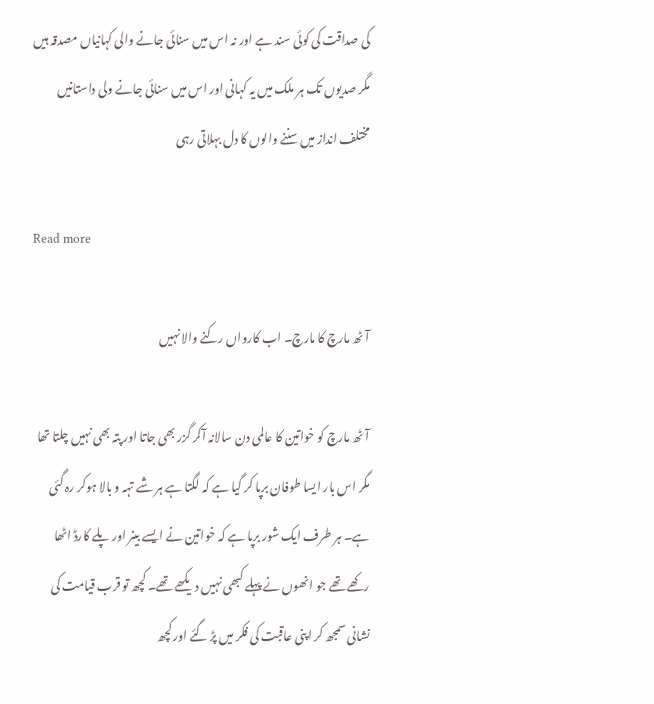کی صداقت کی کوئی سند ہے اور نہ اس میں سنائی جانے والی کہانیاں مصدقہ ہیں مگر صدیوں تک ہر ملک میں یہ کہانی اور اس میں سنائی جانے ولی داستانیں مختلف انداز میں سننے والوں کا دل بہلاتی رہی

Read more

آٹھ مارچ کا مارچ۔ اب کارواں رکنے والا نہیں

آٹھ مارچ کو خواتین کا عالمی دن سالانہ آکر گزر بھی جاتا اور پتہ بھی نہیں چلتا تھا مگر اس بار ایسا طوفان برپا کر گیا ہے کہ لگتا ہے ہر شے تہہ و بالا ہوکر رہ گئی ہے۔ ہر طرف ایک شور برپا ہے کہ خواتین نے ایسے بینر اور پلے کارڈ اٹھا رکھے تھے جو انھوں نے پہلے کبھی نہیں دیکھے تھے۔ کچھ تو قرب قیامت کی نشانی سمجھ کر اپنی عاقبت کی فکر میں پڑ گئے اور کچھ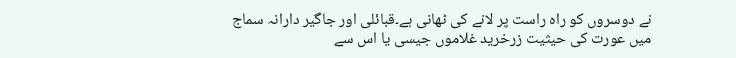نے دوسروں کو راہ راست پر لانے کی ٹھانی ہے۔قبائلی اور جاگیر دارانہ سماج میں عورت کی حیثیت زرخرید غلاموں جیسی یا اس سے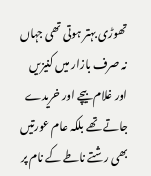تھوڑی بہتر ہوتی تھی جہاں نہ صرف بازار میں کنیزیں اور غلام بیچے اور خریدے جاتے تھے بلکہ عام عورتیں بھی رشتے ناطے کے نام پر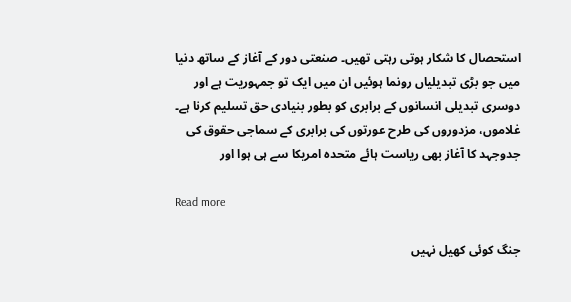استحصال کا شکار ہوتی رہتی تھیں۔ صنعتی دور کے آغاز کے ساتھ دنیا میں جو بڑی تبدیلیاں رونما ہوئیں ان میں ایک تو جمہوریت ہے اور دوسری تبدیلی انسانوں کے برابری کو بطور بنیادی حق تسلیم کرنا ہے۔ غلاموں، مزدوروں کی طرح عورتوں کی برابری کے سماجی حقوق کی جدوجہد کا آغاز بھی ریاست ہائے متحدہ امریکا سے ہی ہوا اور

Read more

جنگ کوئی کھیل نہیں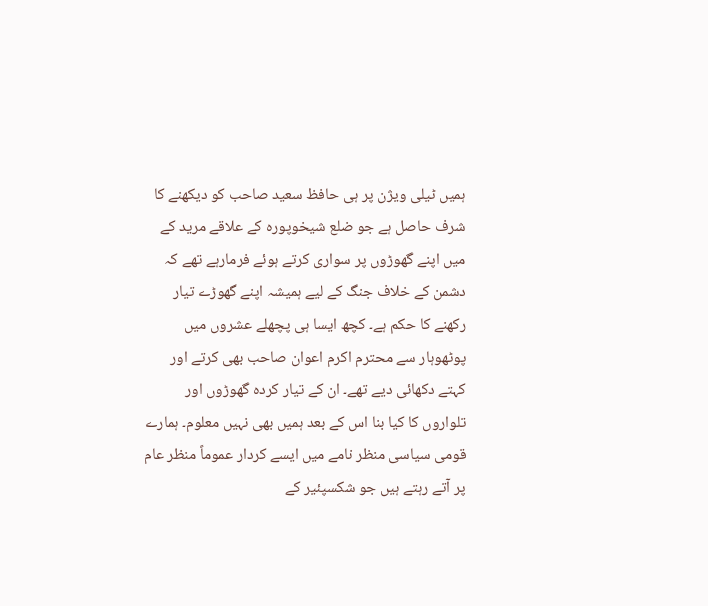ہمیں ٹیلی ویژن پر ہی حافظ سعید صاحب کو دیکھنے کا شرف حاصل ہے جو ضلع شیخوپورہ کے علاقے مرید کے میں اپنے گھوڑوں پر سواری کرتے ہوئے فرمارہے تھے کہ دشمن کے خلاف جنگ کے لیے ہمیشہ اپنے گھوڑے تیار رکھنے کا حکم ہے۔ کچھ ایسا ہی پچھلے عشروں میں پوٹھوہار سے محترم اکرم اعوان صاحب بھی کرتے اور کہتے دکھائی دیے تھے۔ ان کے تیار کردہ گھوڑوں اور تلواروں کا کیا بنا اس کے بعد ہمیں بھی نہیں معلوم۔ ہمارے قومی سیاسی منظر نامے میں ایسے کردار عموماً منظر عام پر آتے رہتے ہیں جو شکسپئیر کے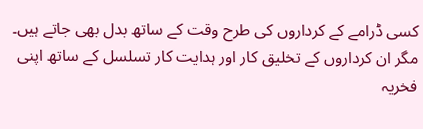کسی ڈرامے کے کرداروں کی طرح وقت کے ساتھ بدل بھی جاتے ہیں۔ مگر ان کرداروں کے تخلیق کار اور ہدایت کار تسلسل کے ساتھ اپنی فخریہ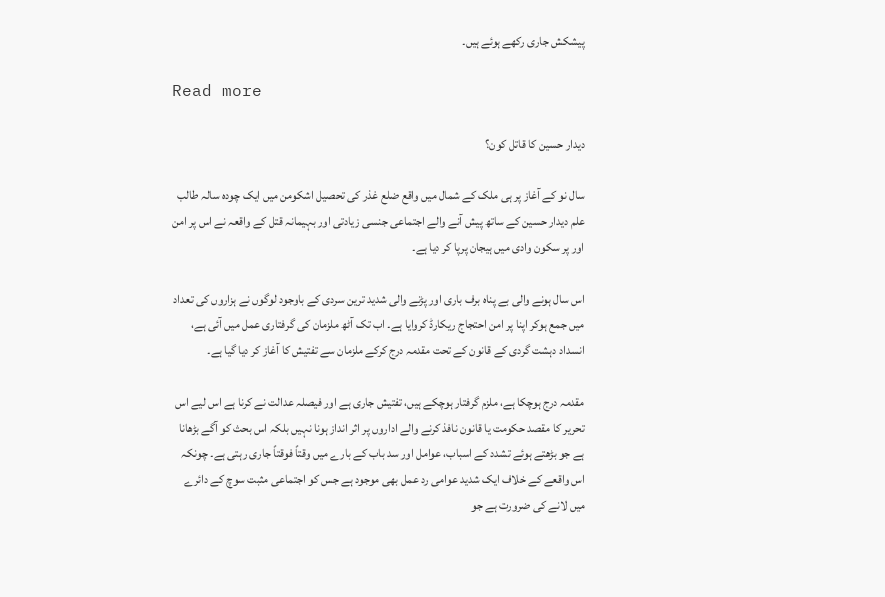پیشکش جاری رکھے ہوئے ہیں۔

Read more

دیدار حسین کا قاتل کون؟

سال نو کے آغاز پر ہی ملک کے شمال میں واقع ضلع غذر کی تحصیل اشکومن میں ایک چودہ سالہ طالب علم دیدار حسین کے ساتھ پیش آنے والے اجتماعی جنسی زیادتی اور بہیمانہ قتل کے واقعہ نے اس پر امن اور پر سکون وادی میں ہیجان پرپا کر دیا ہے۔

اس سال ہونے والی بے پناہ برف باری اور پڑنے والی شدید ترین سردی کے باوجود لوگوں نے ہزاروں کی تعداد میں جمع ہوکر اپنا پر امن احتجاج ریکارڈ کروایا ہے۔ اب تک آٹھ ملزمان کی گرفتاری عمل میں آئی ہے، انسداد دہشت گردی کے قانون کے تحت مقدمہ درج کرکے ملزمان سے تفتیش کا آغاز کر دیا گیا ہے۔

مقدمہ درج ہوچکا ہے، ملزم گرفتار ہوچکے ہیں، تفتیش جاری ہے اور فیصلہ عدالت نے کرنا ہے اس لیے اس تحریر کا مقصد حکومت یا قانون نافذ کرنے والے اداروں پر اثر انداز ہونا نہیں بلکہ اس بحث کو آگے بڑھانا ہے جو بڑھتے ہوئے تشدد کے اسباب، عوامل اور سد باب کے بارے میں وقتاً فوقتاً جاری رہتی ہے۔ چونکہ اس واقعے کے خلاف ایک شدید عوامی رد عمل بھی موجود ہے جس کو اجتماعی مثبت سوچ کے دائرے میں لانے کی ضرورت ہے جو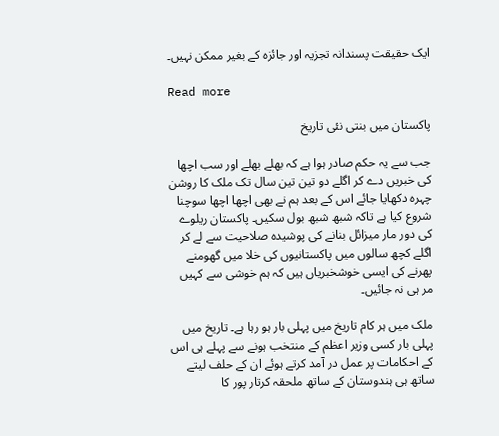ایک حقیقت پسندانہ تجزیہ اور جائزہ کے بغیر ممکن نہیں۔

Read more

پاکستان میں بنتی نئی تاریخ

جب سے یہ حکم صادر ہوا ہے کہ بھلے بھلے اور سب اچھا کی خبریں دے کر اگلے دو تین تین سال تک ملک کا روشن چہرہ دکھایا جائے اس کے بعد ہم نے بھی اچھا اچھا سوچنا شروع کیا ہے تاکہ شبھ شبھ بول سکیں۔ پاکستان ریلوے کی دور مار میزائل بنانے کی پوشیدہ صلاحیت سے لے کر اگلے کچھ سالوں میں پاکستانیوں کی خلا میں گھومنے پھرنے کی ایسی خوشخبریاں ہیں کہ ہم خوشی سے کہیں مر ہی نہ جائیں۔

ملک میں ہر کام تاریخ میں پہلی بار ہو رہا ہے۔ تاریخ میں پہلی بار کسی وزیر اعظم کے منتخب ہونے سے پہلے ہی اس کے احکامات پر عمل در آمد کرتے ہوئے ان کے حلف لیتے ساتھ ہی ہندوستان کے ساتھ ملحقہ کرتار پور کا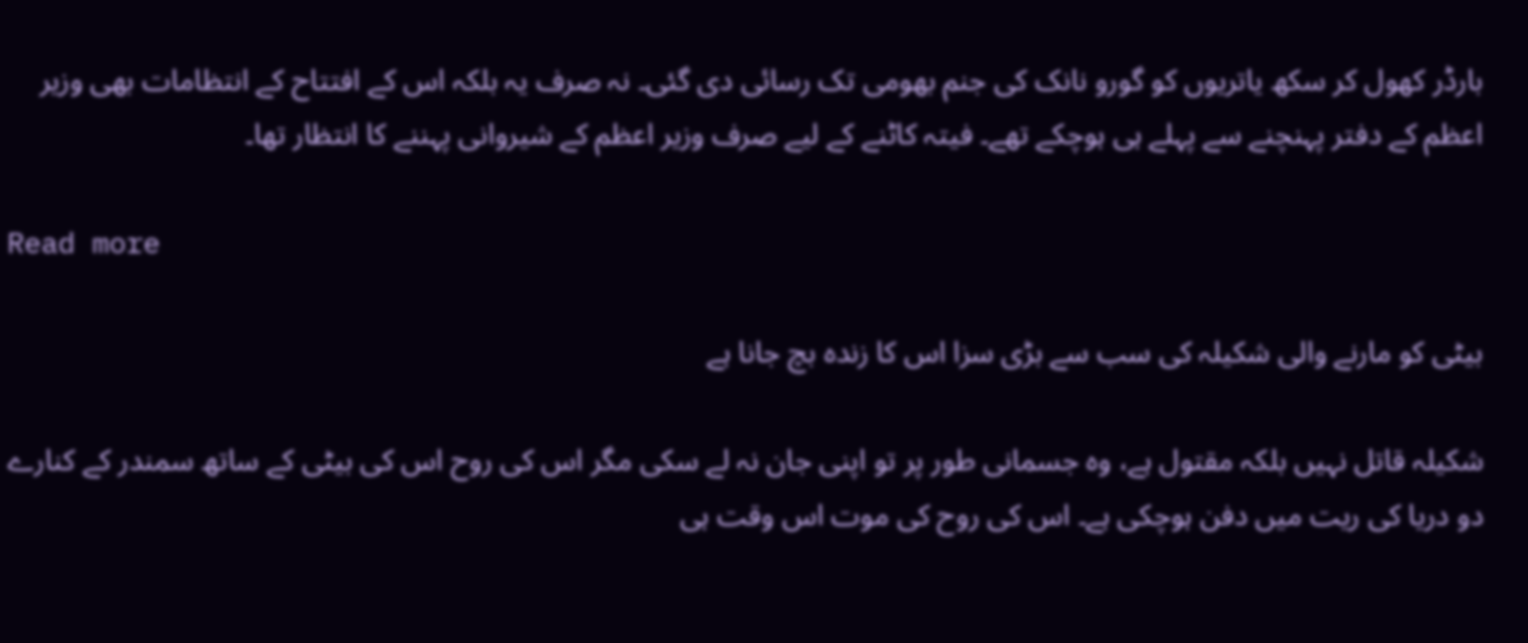بارڈر کھول کر سکھ یاتریوں کو گورو نانک کی جنم بھومی تک رسائی دی گئی۔ نہ صرف یہ بلکہ اس کے افتتاح کے انتظامات بھی وزیر اعظم کے دفتر پہنچنے سے پہلے ہی ہوچکے تھے۔ فیتہ کاٹنے کے لیے صرف وزیر اعظم کے شیروانی پہننے کا انتظار تھا۔

Read more

بیٹی کو مارنے والی شکیلہ کی سب سے بڑی سزا اس کا زندہ بچ جانا ہے

شکیلہ قاتل نہیں بلکہ مقتول ہے، وہ جسمانی طور پر تو اپنی جان نہ لے سکی مگر اس کی روح اس کی بیٹی کے ساتھ سمندر کے کنارے دو دریا کی ریت میں دفن ہوچکی ہے۔ اس کی روح کی موت اس وقت ہی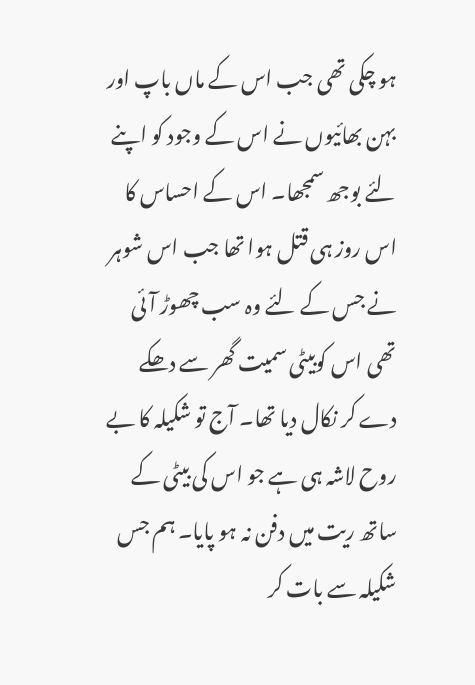ہو چکی تھی جب اس کے ماں باپ اور بہن بھائیوں نے اس کے وجود کو اپنے لئے بوجھ سمجھا۔ اس کے احساس کا اس روز ہی قتل ہوا تھا جب اس شوہر نے جس کے لئے وہ سب چھوڑ آئی تھی اس کوبیٹی سمیت گھر سے دھکے دے کر نکال دیا تھا۔ آج تو شکیلہ کا بے روح لاشہ ہی ہے جو اس کی بیٹی کے ساتھ ریت میں دفن نہ ہو پایا۔ ہم جس شکیلہ سے بات کر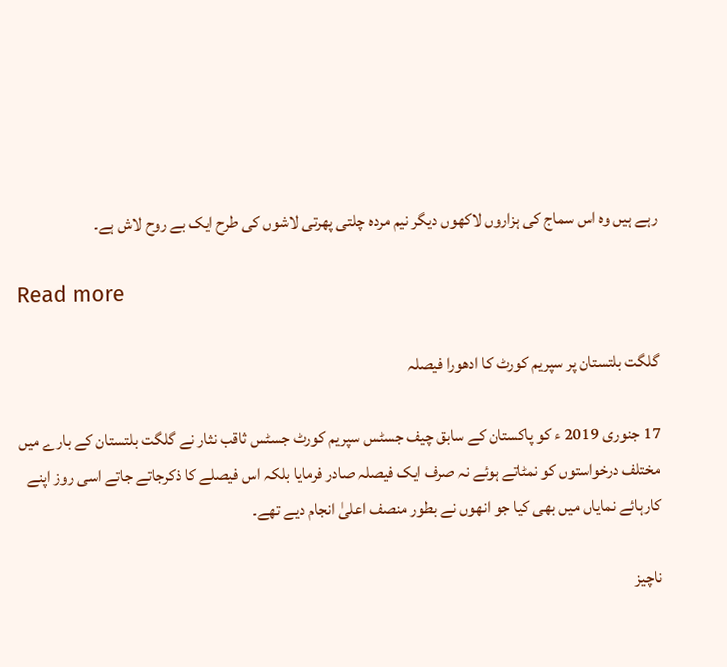رہے ہیں وہ اس سماج کی ہزاروں لاکھوں دیگر نیم مردہ چلتی پھرتی لاشوں کی طرح ایک بے روح لاش ہے۔

Read more

گلگت بلتستان پر سپریم کورٹ کا ادھورا فیصلہ

17 جنوری 2019 ء کو پاکستان کے سابق چیف جسٹس سپریم کورٹ جسٹس ثاقب نثار نے گلگت بلتستان کے بارے میں مختلف درخواستوں کو نمٹاتے ہوئے نہ صرف ایک فیصلہ صادر فرمایا بلکہ اس فیصلے کا ذکرجاتے جاتے اسی روز اپنے کارہائے نمایاں میں بھی کیا جو انھوں نے بطور منصف اعلیٰ انجام دیے تھے۔

ناچیز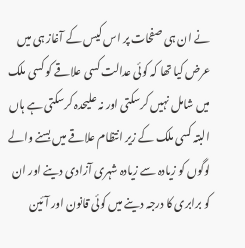نے ان ہی صفحات پر اس کیس کے آغاز ہی میں عرض کیا تھا کہ کوئی عدالت کسی علاقے کو کسی ملک میں شامل نہیں کرسکتی اور نہ علیحدہ کرسکتی ہے ہاں البتہ کسی ملک کے زیر انتظام علاقے میں بسنے والے لوگوں کو زیادہ سے زیادہ شہری آزادی دینے اور ان کو برابری کا درجہ دینے میں کوئی قانون اور آئین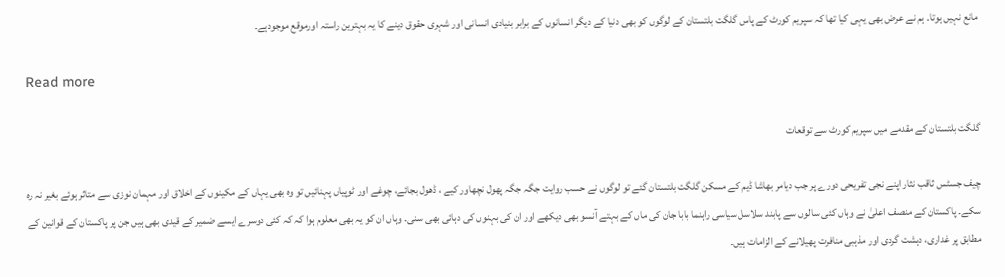مانع نہیں ہوتا۔ ہم نے عرض بھی یہی کیا تھا کہ سپریم کورٹ کے پاس گلگت بلتستان کے لوگوں کو بھی دنیا کے دیگر انسانوں کے برابر بنیادی انسانی اور شہری حقوق دینے کا یہ بہترین راستہ اورموقع موجودہے۔

Read more

گلگت بلتستان کے مقدمے میں سپریم کورٹ سے توقعات

چیف جسٹس ثاقب نثار اپنے نجی تفریحی دورے پر جب دیامر بھاشا ڈیم کے مسکن گلگت بلتستان گئے تو لوگوں نے حسب روایت جگہ جگہ پھول نچھاور کیے ، ڈھول بجائے، چوغے اور ٹوپیاں پہنائیں تو وہ بھی یہاں کے مکینوں کے اخلاق اور مہمان نوزی سے متاثر ہوئے بغیر نہ رہ سکے۔ پاکستان کے منصف اعلیٰ نے وہاں کئی سالوں سے پابند سلاسل سیاسی راہنما بابا جان کی ماں کے بہتے آنسو بھی دیکھے اور ان کی بہنوں کی دہائی بھی سنی۔ وہاں ان کو یہ بھی معلوم ہوا کہ کہ کئی دوسرے ایسے ضمیر کے قیدی بھی ہیں جن پر پاکستان کے قوانین کے مطابق پر غداری، دہشت گردی اور مذہبی منافرت پھیلانے کے الزامات ہیں۔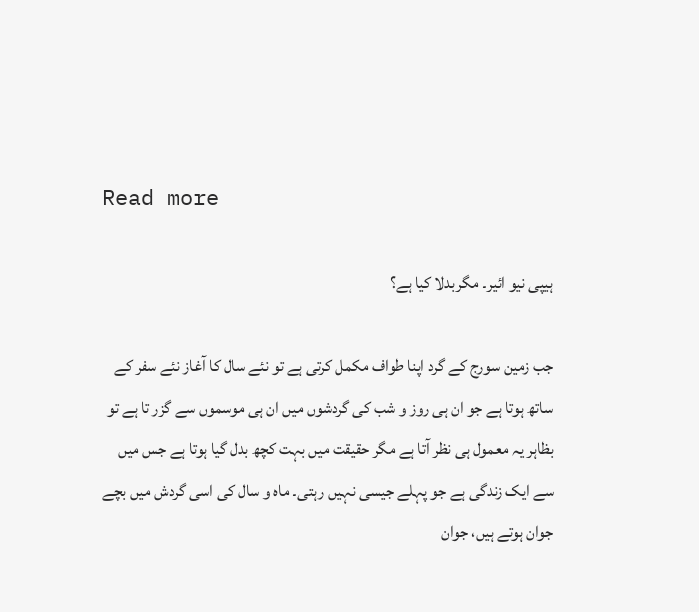Read more

ہیپی نیو ائیر۔ مگربدلا کیا ہے؟

جب زمین سورج کے گرد اپنا طواف مکمل کرتی ہے تو نئے سال کا آغاز نئے سفر کے ساتھ ہوتا ہے جو ان ہی روز و شب کی گردشوں میں ان ہی موسموں سے گزر تا ہے تو بظاہر یہ معمول ہی نظر آتا ہے مگر حقیقت میں بہت کچھ بدل گیا ہوتا ہے جس میں سے ایک زندگی ہے جو پہلے جیسی نہیں رہتی۔ ماہ و سال کی اسی گردش میں بچے جوان ہوتے ہیں، جوان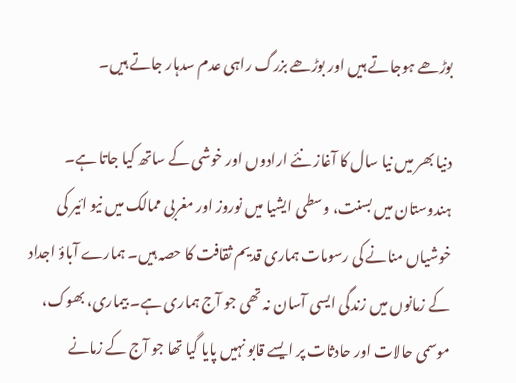بوڑھے ہوجاتے ہیں اور بوڑھے بزرگ راہی عدم سدہار جاتے ہیں۔

دنیا بھر میں نیا سال کا آغاز نئے ارادوں اور خوشی کے ساتھ کیا جاتا ہے۔ ہندوستان میں بسنت، وسطی ایشیا میں نوروز اور مغربی ممالک میں نیو ائیر کی خوشیاں منانے کی رسومات ہماری قدیم ثقافت کا حصہ ہیں۔ ہمارے آباؤ اجداد کے زمانوں میں زندگی ایسی آسان نہ تھی جو آج ہماری ہے۔ بیماری، بھوک، موسمی حالات اور حادثات پر ایسے قابو نہیں پایا گیا تھا جو آج کے زمانے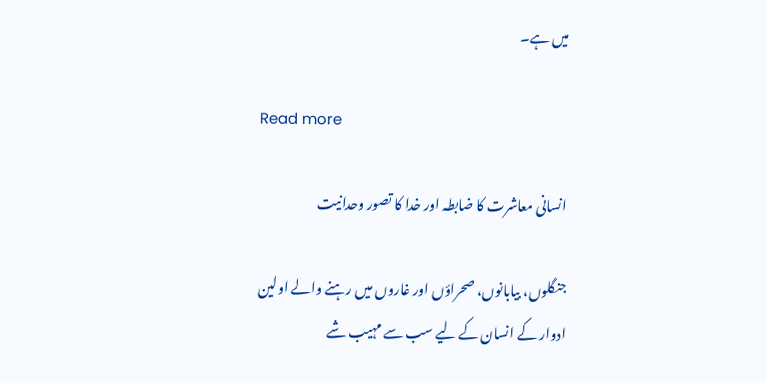میں ہے۔

Read more

انسانی معاشرت کا ضابطہ اور خدا کا تصور وحدانیت

جنگلوں، بیابانوں، صحراؤں اور غاروں میں رہنے والے اولین ادوار کے انسان کے لیے سب سے مہیب شے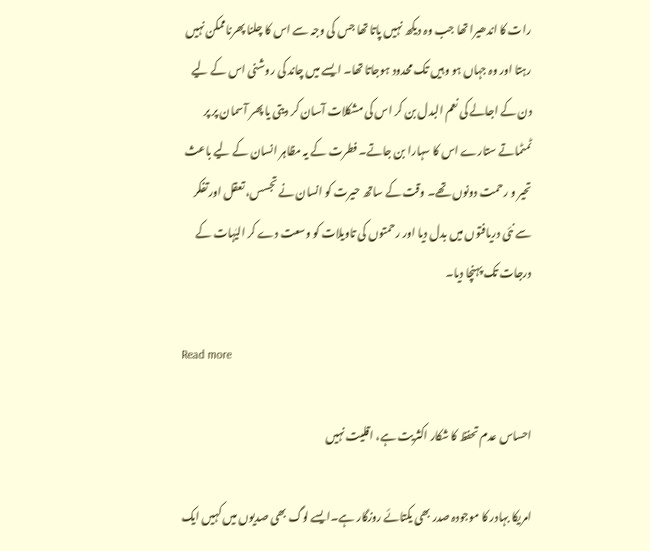رات کا اندھیرا تھا جب وہ دیکھ نہیں پاتا تھا جس کی وجہ سے اس کا چلنا پھرناممکن نہیں رہتا اور وہ جہاں ہو وہیں تک محدود ہوجاتا تھا۔ ایسے میں چاند کی روشنی اس کے لیے دن کے اجالے کی نعم البدل بن کر اس کی مشکلات آسان کر دیتی یا پھر آسمان پر پر ٹمٹماتے ستارے اس کا سہارا بن جاتے۔ فطرت کے یہ مظاہر انسان کے لیے باعث تحیر و رحمت دونوں تھے۔ وقت کے ساتھ حیرت کو انسان نے تجسس، تعقل اور تفکر سے نئی دریافتوں میں بدل دیا اور رحمتوں کی تاویلات کو وسعت دے کر الیٰہات کے درجات تک پہنچا دیا۔

Read more

احساس عدم تحفظ کا شکار اکثریت ہے، اقلیت نہیں

امریکا بہادر کا موجودہ صدر بھی یکتائے روزگار ہے۔ایسے لوگ بھی صدیوں میں کہیں ایک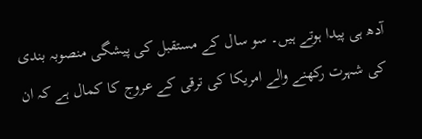آدھ ہی پیدا ہوتے ہیں۔ سو سال کے مستقبل کی پیشگی منصوبہ بندی کی شہرت رکھنے والے امریکا کی ترقی کے عروج کا کمال ہے کہ ان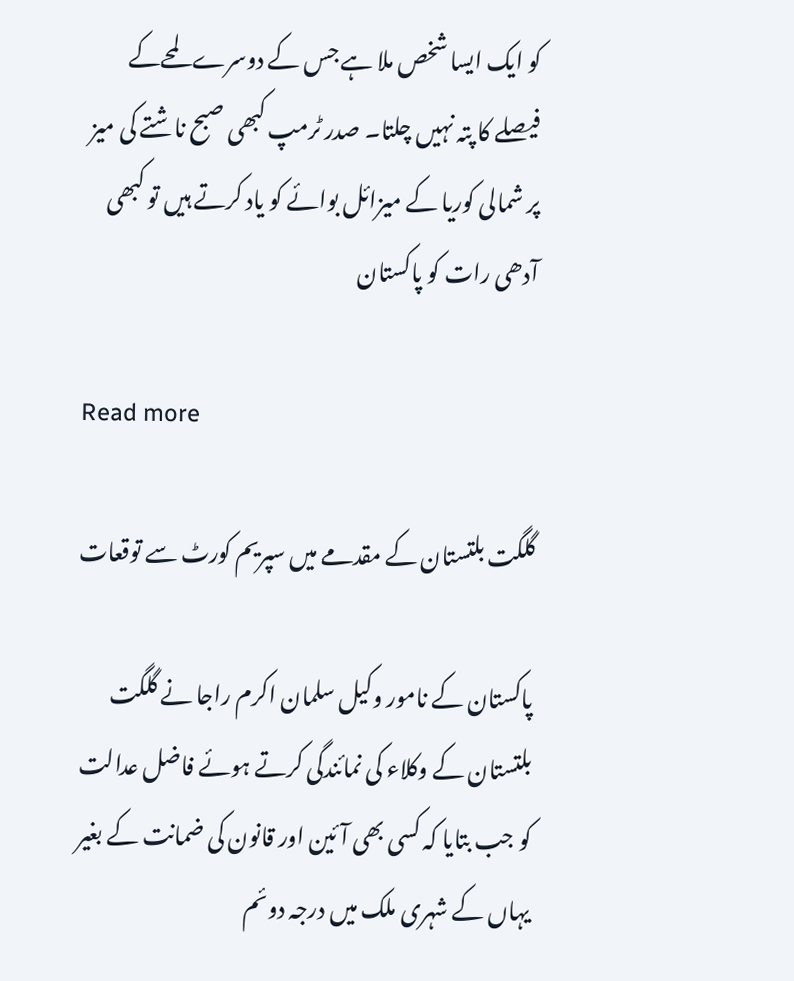کو ایک ایسا شخص ملا ہے جس کے دوسرے لمحےکے فیصلے کا پتہ نہیں چلتا۔ صدر ٹرمپ کبھی صبح ناشتے کی میز پر شمالی کوریا کے میزائل بوائے کو یاد کرتے ہیں تو کبھی آدھی رات کو پاکستان

Read more

گلگت بلتستان کے مقدمے میں سپریم کورٹ سے توقعات

پاکستان کے نامور وکیل سلمان اکرم راجا نے گلگت بلتستان کے وکلاء کی نمائندگی کرتے ہوئے فاضل عدالت کو جب بتایا کہ کسی بھی آئین اور قانون کی ضمانت کے بغیر یہاں کے شہری ملک میں درجہ دوئم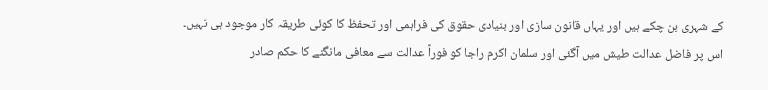کے شہری بن چکے ہیں اور یہاں قانون سازی اور بنیادی حقوق کی فراہمی اور تحفظ کا کوئی طریقہ کار موجود ہی نہیں۔ اس پر فاضل عدالت طیش میں آگئی اور سلمان اکرم راجا کو فوراً عدالت سے معافی مانگنے کا حکم صادر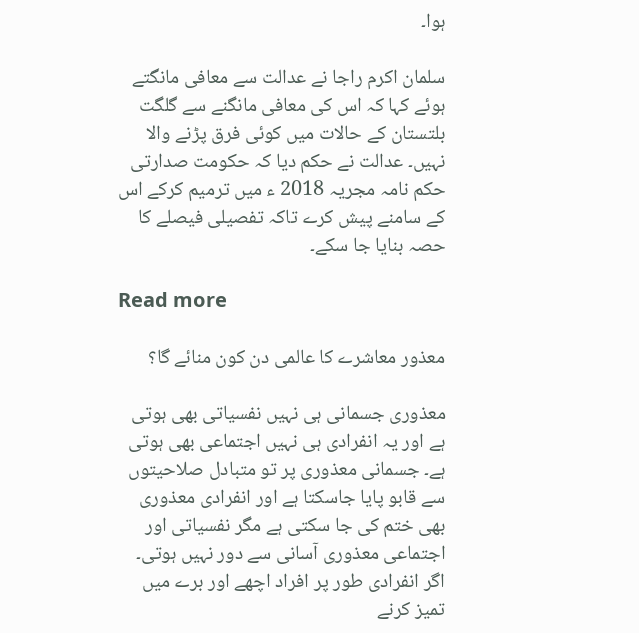ہوا۔

سلمان اکرم راجا نے عدالت سے معافی مانگتے ہوئے کہا کہ اس کی معافی مانگنے سے گلگت بلتستان کے حالات میں کوئی فرق پڑنے والا نہیں۔ عدالت نے حکم دیا کہ حکومت صدارتی حکم نامہ مجریہ 2018 ء میں ترمیم کرکے اس کے سامنے پیش کرے تاکہ تفصیلی فیصلے کا حصہ بنایا جا سکے۔

Read more

معذور معاشرے کا عالمی دن کون منائے گا؟

معذوری جسمانی ہی نہیں نفسیاتی بھی ہوتی ہے اور یہ انفرادی ہی نہیں اجتماعی بھی ہوتی ہے۔ جسمانی معذوری پر تو متبادل صلاحیتوں سے قابو پایا جاسکتا ہے اور انفرادی معذوری بھی ختم کی جا سکتی ہے مگر نفسیاتی اور اجتماعی معذوری آسانی سے دور نہیں ہوتی۔ اگر انفرادی طور پر افراد اچھے اور برے میں تمیز کرنے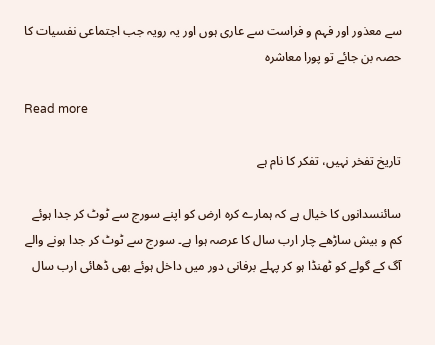سے معذور اور فہم و فراست سے عاری ہوں اور یہ رویہ جب اجتماعی نفسیات کا حصہ بن جائے تو پورا معاشرہ

Read more

تاریخ تفخر نہیں، تفکر کا نام ہے

سائنسدانوں کا خیال ہے کہ ہمارے کرہ ارض کو اپنے سورج سے ٹوٹ کر جدا ہوئے کم و بیش ساڑھے چار ارب سال کا عرصہ ہوا ہے۔ سورج سے ٹوٹ کر جدا ہونے والے آگ کے گولے کو ٹھنڈا ہو کر پہلے برفانی دور میں داخل ہوئے بھی ڈھائی ارب سال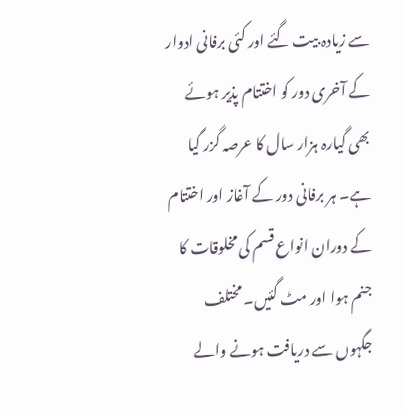سے زیادہ بیت گئے اور کئی برفانی ادوار کے آخری دور کو اختتام پذیر ہوئے بھی گیارہ ہزار سال کا عرصہ گزر گیا ہے۔ ہر برفانی دور کے آغاز اور اختتام کے دوران انواع قسم کی مخلوقات کا جنم ہوا اور مٹ گئیں۔ مختلف جگہوں سے دریافت ہونے والے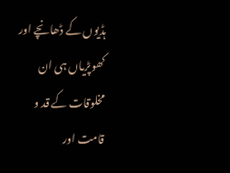ہڈیوں کے ڈھانچے اور کھوپڑیاں ہی ان مخلوقات کے قد و قامت اور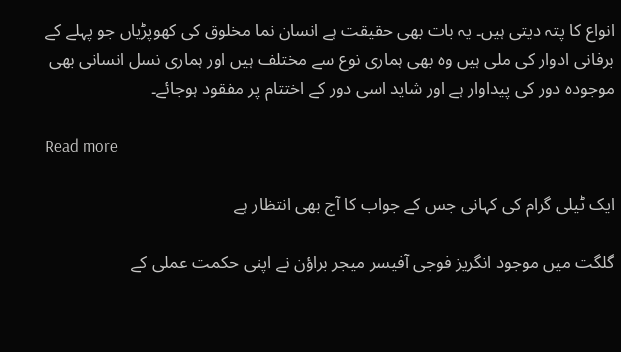انواع کا پتہ دیتی ہیں۔ یہ بات بھی حقیقت ہے انسان نما مخلوق کی کھوپڑیاں جو پہلے کے برفانی ادوار کی ملی ہیں وہ بھی ہماری نوع سے مختلف ہیں اور ہماری نسل انسانی بھی موجودہ دور کی پیداوار ہے اور شاید اسی دور کے اختتام پر مفقود ہوجائے۔

Read more

ایک ٹیلی گرام کی کہانی جس کے جواب کا آج بھی انتظار ہے

گلگت میں موجود انگریز فوجی آفیسر میجر براؤن نے اپنی حکمت عملی کے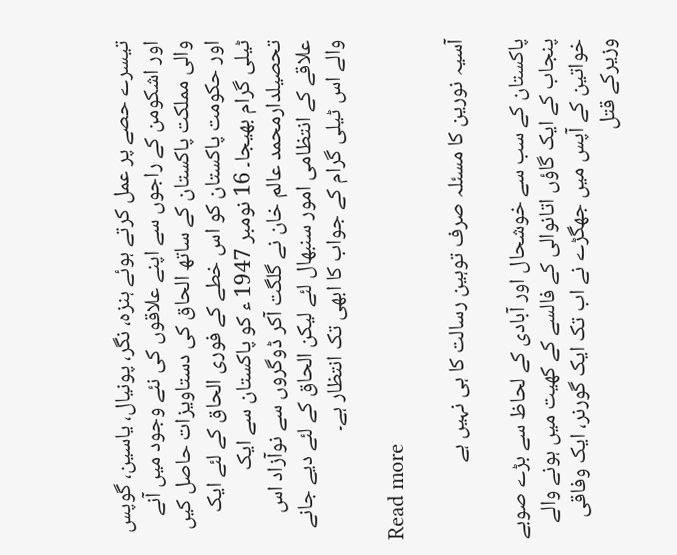تیسرے حصے پر عمل کرتے ہوئے ہنزہ، نگر، پونیال، یاسین، گوپس اور اشکومن کے راجوں سے اپنے علاقوں کی نئے وجود میں آنے والی مملکت پاکستان کے ساتھ الحاق کی دستاویزات حاصل کیں اور حکومت پاکستان کو اس خطے کے فوری الحاق کے لئے ایک ٹیلی گرام بھیجا۔ 16 نومبر 1947 ء کو پاکستان سے ایک تحصیلدارمحمد عالم خان نے گلگت آکر ڈوگروں سے نوآزاد اس علاقے کے انتظامی امور سنبھال لئے لیکن الحاق کے لئے دیے جانے والے اس ٹیلی گرام کے جواب کا ابھی تک انتظار ہے۔

Read more

آسیہ نورین کا مسئلہ صرف توہین رسالت کا ہی نہیں ہے

پاکستان کے سب سے خوشحال اور آبادی کے لحاظ سے بڑے صوبے پنجاب کے ایک گاؤں اتانوالی کے فالسے کے کھیت میں ہونے والے خواتین کے آپس میں جھگڑے نے اب تک ایک گورنر، ایک وفاقی وزیرکے قتل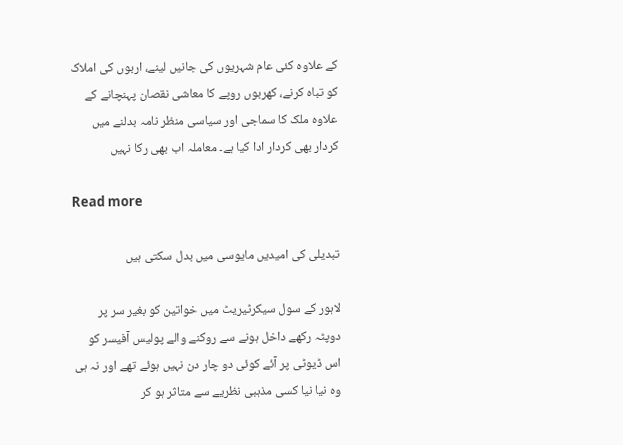کے علاوہ کئی عام شہریوں کی جانیں لینے، اربوں کی املاک کو تباہ کرنے، کھربوں روپے کا معاشی نقصان پہنچانے کے علاوہ ملک کا سماجی اور سیاسی منظر نامہ بدلنے میں کردار بھی کردار ادا کیا ہے۔ معاملہ اب بھی رکا نہیں

Read more

تبدیلی کی امیدیں مایوسی میں بدل سکتی ہیں

لاہور کے سول سیکرٹیریٹ میں خواتین کو بغیر سر پر دوپٹہ رکھے داخل ہونے سے روکنے والے پولیس آفیسر کو اس ڈیوٹی پر آئے کوئی دو چار دن نہیں ہوئے تھے اور نہ ہی وہ نیا نیا کسی مذہبی نظریے سے متاثر ہو کر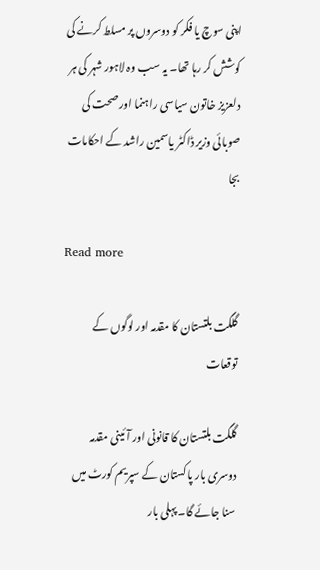اپنی سوچ یا فکر کو دوسروں پر مسلط کرنے کی کوشش کر رہا تھا۔ یہ سب وہ لاہور شہر کی ہر دلعزیز خاتون سیاسی راہنما اور صحت کی صوبائی وزیر ڈاکٹر یاسمین راشد کے احکامات بجا

Read more

گلگت بلتستان کا مقدمہ اور لوگوں کے توقعات

گلگت بلتستان کا قانونی اور آئینی مقدمہ دوسری بار پاکستان کے سپریم کورٹ میں سنا جائے گا۔ پہلی بار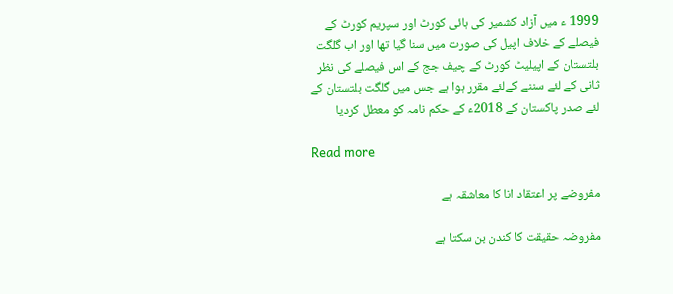1999 ء میں آزاد کشمیر کی ہائی کورٹ اور سپریم کورٹ کے فیصلے کے خلاف اپیل کی صورت میں سنا گیا تھا اور اب گلگت بلتستان کے اپیلیٹ کورٹ کے چیف جج کے اس فیصلے کی نظر ثانی کے لئے سننے کےلئے مقرر ہوا ہے جس میں گلگت بلتستان کے لئے صدر پاکستان کے 2018ء کے حکم نامہ کو معطل کردیا

Read more

مفروضے پر اعتقاد انا کا معاشقہ ہے

مفروضہ حقیقت کا کندن بن سکتا ہے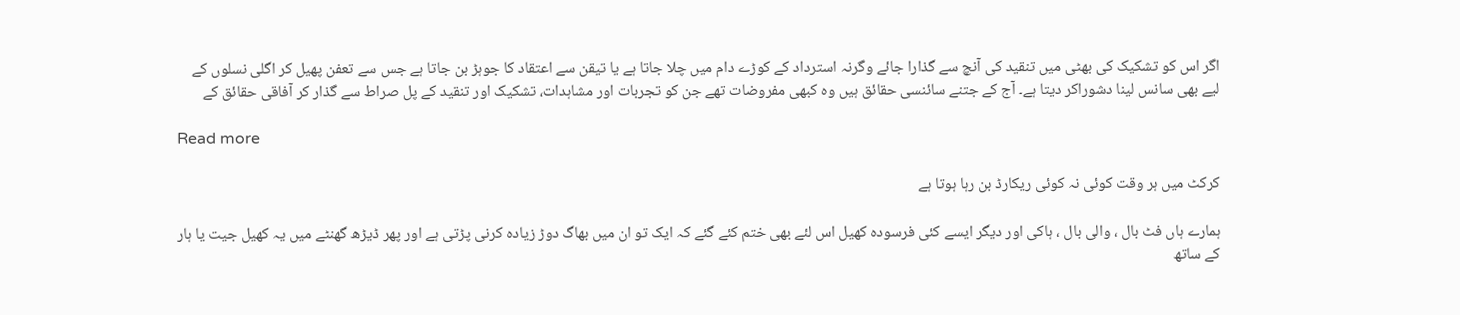اگر اس کو تشکیک کی بھٹی میں تنقید کی آنچ سے گذارا جائے وگرنہ استرداد کے کوڑے دام میں چلا جاتا ہے یا تیقن سے اعتقاد کا جوہڑ بن جاتا ہے جس سے تعفن پھیل کر اگلی نسلوں کے لیے بھی سانس لینا دشوراکر دیتا ہے۔ آج کے جتنے سائنسی حقائق ہیں وہ کبھی مفروضات تھے جن کو تجربات اور مشاہدات، تشکیک اور تنقید کے پل صراط سے گذار کر آفاقی حقائق کے

Read more

کرکٹ میں ہر وقت کوئی نہ کوئی ریکارڈ بن رہا ہوتا ہے

ہمارے ہاں فٹ بال ، والی بال ، ہاکی اور دیگر ایسے کئی فرسودہ کھیل اس لئے بھی ختم کئے گئے کہ ایک تو ان میں بھاگ دوڑ زیادہ کرنی پڑتی ہے اور پھر ڈیڑھ گھنٹے میں یہ کھیل جیت یا ہار کے ساتھ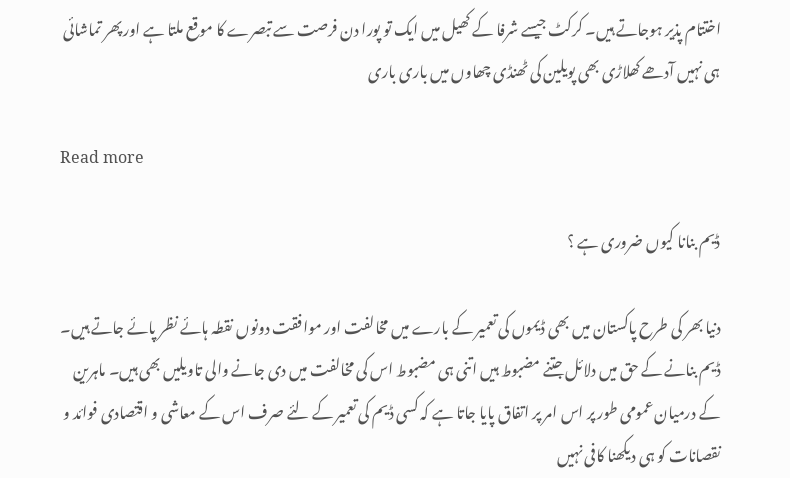اختتام پذیر ہوجاتے ہیں۔ کرکٹ جیسے شرفا کے کھیل میں ایک تو پورا دن فرصت سے تبصرے کا موقع ملتا ہے اور پھر تماشائی ہی نہیں آدھے کھلاڑی بھی پویلین کی ٹھنڈی چھاوں میں باری باری

Read more

ڈیم بنانا کیوں ضروری ہے ؟

دنیا بھر کی طرح پاکستان میں بھی ڈیموں کی تعمیر کے بارے میں مخالفت اور موافقت دونوں نقطہ ہائے نظر پائے جاتے ہیں۔ ڈیم بنانے کے حق میں دلائل جتنے مضبوط ہیں اتنی ہی مضبوط اس کی مخالفت میں دی جانے والی تاویلیں بھی ہیں۔ ماہرین کے درمیان عمومی طور پر اس امر پر اتفاق پایا جاتا ہے کہ کسی ڈیم کی تعمیر کے لئے صرف اس کے معاشی و اقتصادی فوائد و نقصانات کو ہی دیکھنا کافی نہیں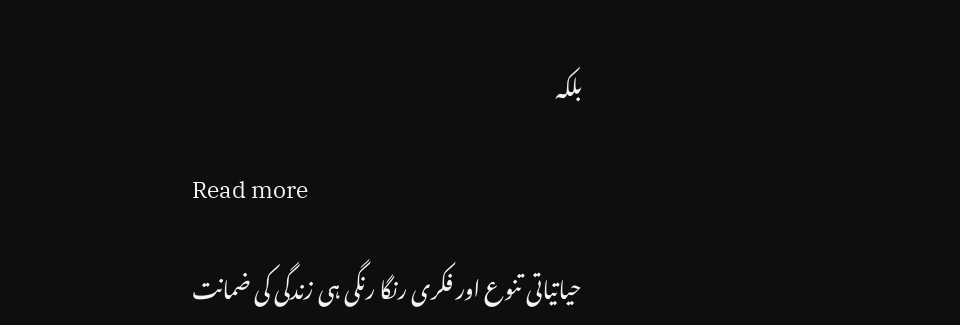بلکہ

Read more

حیاتیاتی تنوع اور فکری رنگا رنگی ہی زندگی کی ضمانت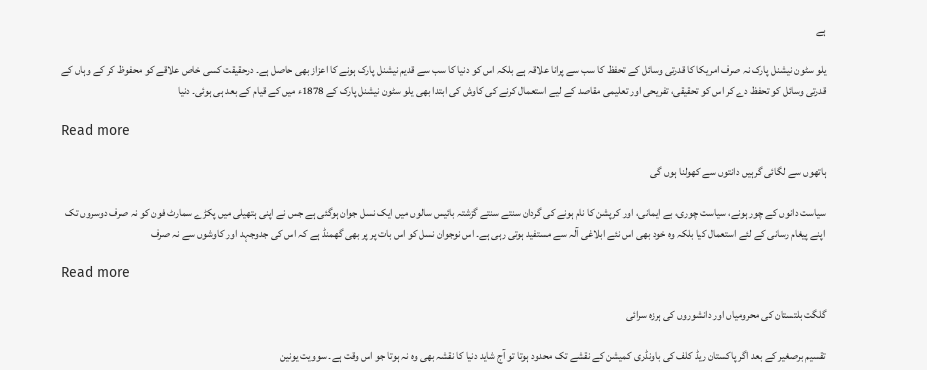ہے

یلو سٹون نیشنل پارک نہ صرف امریکا کا قدرتی وسائل کے تحفظ کا سب سے پرانا علاقہ ہے بلکہ اس کو دنیا کا سب سے قدیم نیشنل پارک ہونے کا اعزاز بھی حاصل ہے۔ درحقیقت کسی خاص علاقے کو محفوظ کر کے وہاں کے قدرتی وسائل کو تحفظ دے کر اس کو تحقیقی، تفریحی اور تعلیمی مقاصد کے لیے استعمال کرنے کی کاوش کی ابتدا بھی یلو سٹون نیشنل پارک کے 1878ء میں کے قیام کے بعد ہی ہوئی۔ دنیا

Read more

ہاتھوں سے لگائی گرہیں دانتوں سے کھولنا ہوں گی

سیاست دانوں کے چور ہونے، سیاست چوری، بے ایمانی، اور کرپشن کا نام ہونے کی گردان سنتے سنتے گزشتہ بائیس سالوں میں ایک نسل جوان ہوگئی ہے جس نے اپنی ہتھیلی میں پکڑے سمارٹ فون کو نہ صرف دوسروں تک اپنے پیغام رسانی کے لئے استعمال کیا بلکہ وہ خود بھی اس نئے ابلاغی آلہ سے مستفید ہوتی رہی ہے۔ اس نوجوان نسل کو اس بات پر پر بھی گھمنڈ ہے کہ اس کی جدوجہد اور کاوشوں سے نہ صرف

Read more

گلگت بلتستان کی محرومیاں اور دانشوروں کی ہرزہ سرائی

تقسیم برصغیر کے بعد اگر پاکستان ریڈ کلف کی باونڈری کمیشن کے نقشے تک محدود ہوتا تو آج شاید دنیا کا نقشہ بھی وہ نہ ہوتا جو اس وقت ہے۔ سوویت یونین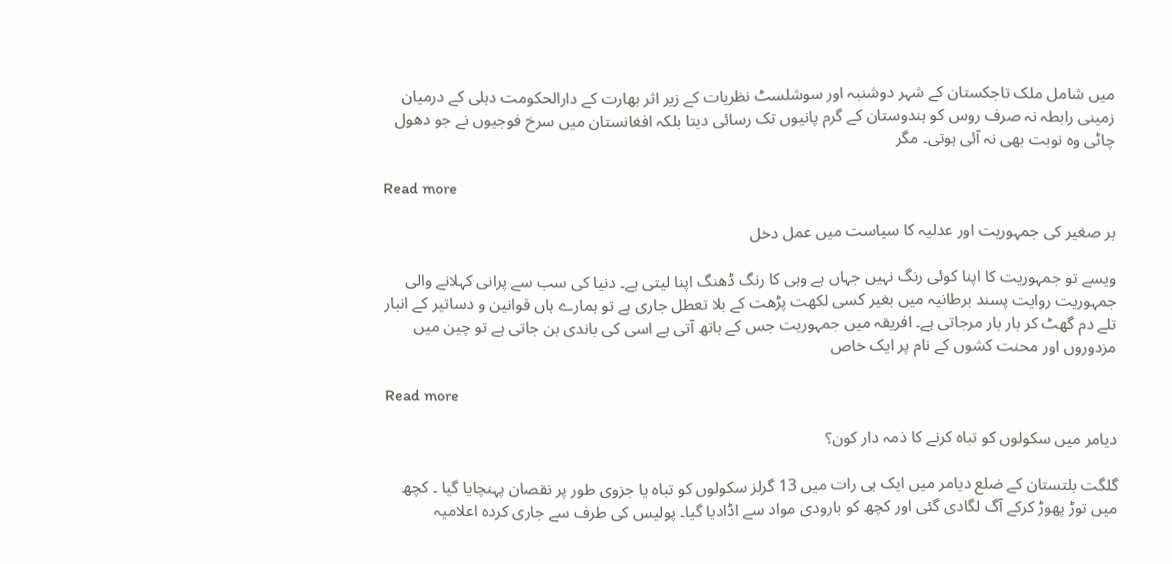میں شامل ملک تاجکستان کے شہر دوشنبہ اور سوشلسٹ نظریات کے زیر اثر بھارت کے دارالحکومت دہلی کے درمیان زمینی رابطہ نہ صرف روس کو ہندوستان کے گرم پانیوں تک رسائی دیتا بلکہ افغانستان میں سرخ فوجیوں نے جو دھول چاٹی وہ نوبت بھی نہ آئی ہوتی۔ مگر

Read more

بر صغیر کی جمہوریت اور عدلیہ کا سیاست میں عمل دخل

ویسے تو جمہوریت کا اپنا کوئی رنگ نہیں جہاں ہے وہی کا رنگ ڈھنگ اپنا لیتی ہے۔ دنیا کی سب سے پرانی کہلانے والی جمہوریت روایت پسند برطانیہ میں بغیر کسی لکھت پڑھت کے بلا تعطل جاری ہے تو ہمارے ہاں قوانین و دساتیر کے انبار تلے دم گھٹ کر بار بار مرجاتی ہے۔ افریقہ میں جمہوریت جس کے ہاتھ آتی ہے اسی کی باندی بن جاتی ہے تو چین میں مزدوروں اور محنت کشوں کے نام پر ایک خاص

Read more

دیامر میں سکولوں کو تباہ کرنے کا ذمہ دار کون؟

گلگت بلتستان کے ضلع دیامر میں ایک ہی رات میں 13 گرلز سکولوں کو تباہ یا جزوی طور پر نقصان پہنچایا گیا ۔ کچھ میں توڑ پھوڑ کرکے آگ لگادی گئی اور کچھ کو بارودی مواد سے اڈادیا گیا۔ پولیس کی طرف سے جاری کردہ اعلامیہ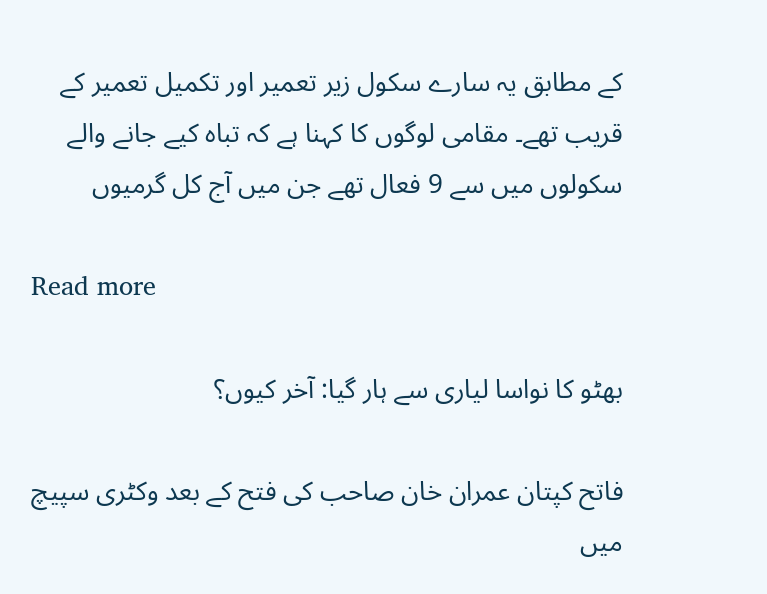کے مطابق یہ سارے سکول زیر تعمیر اور تکمیل تعمیر کے قریب تھے۔ مقامی لوگوں کا کہنا ہے کہ تباہ کیے جانے والے سکولوں میں سے 9 فعال تھے جن میں آج کل گرمیوں

Read more

بھٹو کا نواسا لیاری سے ہار گیا: آخر کیوں؟

فاتح کپتان عمران خان صاحب کی فتح کے بعد وکٹری سپیچ میں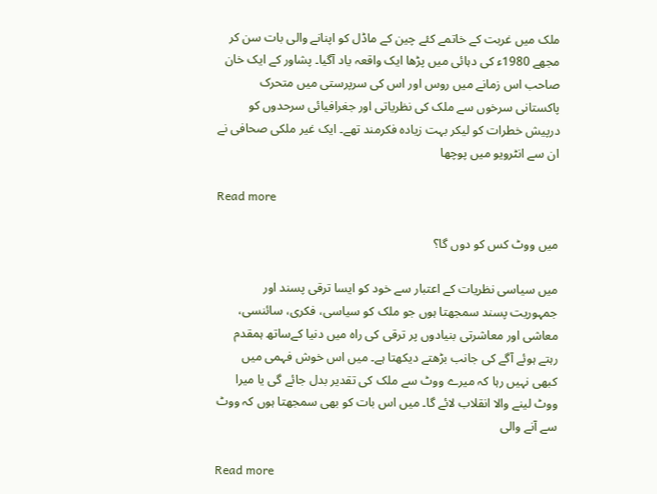ملک میں غربت کے خاتمے کئے چین کے ماڈل کو اپنانے والی بات سن کر مجھے 1980ء کی دہائی میں پڑھا ایک واقعہ یاد آگیا۔ پشاور کے ایک خان صاحب اس زمانے میں روس اور اس کی سرپرستی میں متحرک پاکستانی سرخوں سے ملک کی نظریاتی اور جغرافیائی سرحدوں کو درپیش خطرات کو لیکر بہت زیادہ فکرمند تھے۔ ایک غیر ملکی صحافی نے ان سے انٹرویو میں پوچھا

Read more

میں ووٹ کس کو دوں گا؟

میں سیاسی نظریات کے اعتبار سے خود کو ایسا ترقی پسند اور جمہوریت پسند سمجھتا ہوں جو ملک کو سیاسی، فکری، سائنسی، معاشی اور معاشرتی بنیادوں پر ترقی کی راہ میں دنیا کےساتھ ہمقدم رہتے ہوئے آگے کی جانب بڑھتے دیکھتا ہے۔ میں اس خوش فہمی میں کبھی نہیں رہا کہ میرے ووٹ سے ملک کی تقدیر بدل جائے گی یا میرا ووٹ لینے والا انقلاب لائے گا۔ میں اس بات کو بھی سمجھتا ہوں کہ ووٹ سے آنے والی

Read more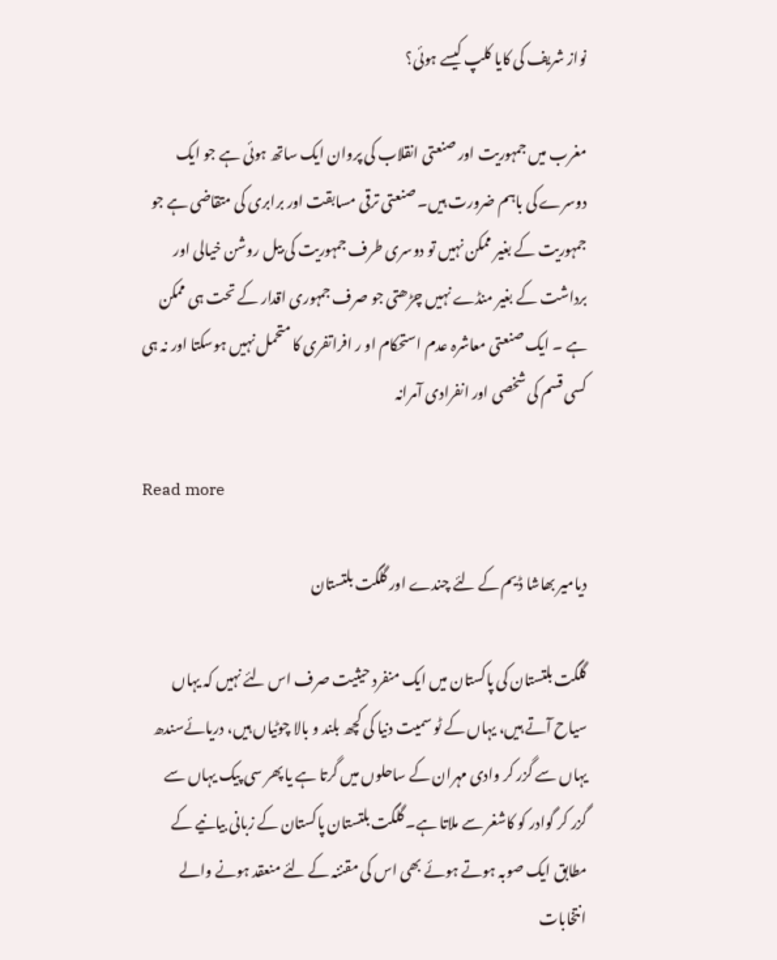نواز شریف کی کایا کلپ کیسے ہوئی؟

مغرب میں جمہوریت اور صنعتی انقلاب کی پروان ایک ساتھ ہوئی ہے جو ایک دوسرے کی باہم ضرورت ہیں۔ صنعتی ترقی مسابقت اور برابری کی متقاضی ہے جو جمہوریت کے بغیر ممکن نہیں تو دوسری طرف جمہوریت کی بیل روشن خیالی اور برداشت کے بغیر منڈے نہیں چڑھتی جو صرف جمہوری اقدار کے تحت ہی ممکن ہے ۔ ایک صنعتی معاشرہ عدم استحکام او ر افراتفری کا متحمل نہیں ہوسکتا اور نہ ہی کسی قسم کی شخصی اور انفرادی آمرانہ

Read more

دیامیر بھاشا ڈیم کے لئے چندے اور گلگت بلتستان

گلگت بلتستان کی پاکستان میں ایک منفرد حیثیت صرف اس لئے نہیں کہ یہاں سیاح آتے ہیں، یہاں کے ٹو سمیت دنیا کی کچھ بلند و بالا چوٹیاں ہیں، دریائےسندھ یہاں سے گزر کر وادی مہران کے ساحلوں میں گرتا ہے یا پھر سی پیک یہاں سے گزر کر گوادر کو کاشغر سے ملاتا ہے۔ گلگت بلتستان پاکستان کے زبانی بیانیے کے مطابق ایک صوبہ ہوتے ہوئے بھی اس کی مقننہ کے لئے منعقد ہونے والے انتخابات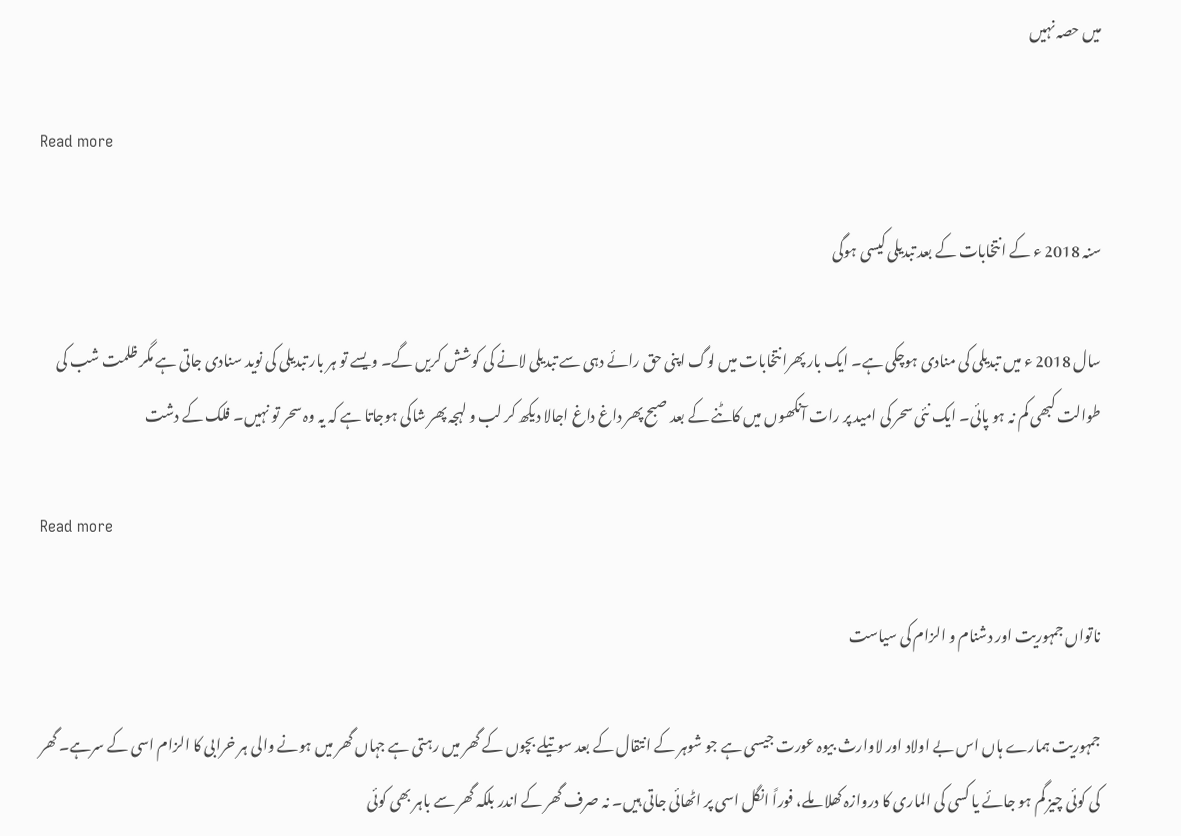میں حصہ نہیں

Read more

سنہ 2018 ء کے انتخابات کے بعد تبدیلی کیسی ہوگی

سال 2018 ء میں تبدیلی کی منادی ہوچکی ہے۔ ایک بار پھرانتخابات میں لوگ اپنی حق رائے دہی سے تبدیلی لانے کی کوشش کریں گے۔ ویسے تو ہر بار تبدیلی کی نوید سنادی جاتی ہے مگر ظلمت شب کی طوالت کبھی کم نہ ہو پائی۔ ایک نئی سحر کی امید پر رات آنکھوں میں کاٹنے کے بعد صبح پھر داغ داغ اجالا دیکھ کر لب و لہجہ پھر شاکی ہوجاتا ہے کہ یہ وہ سحر تو نہیں۔ فلک کے دشت

Read more

ناتواں جمہوریت اور دشنام و الزام کی سیاست

جمہوریت ہمارے ہاں اس بے اولاد اور لاوارث بیوہ عورت جیسی ہے جو شوہر کے انتقال کے بعد سوتیلے بچوں کے گھر میں رہتی ہے جہاں گھر میں ہونے والی ہر خرابی کا الزام اسی کے سرہے۔ گھر کی کوئی چیز گم ہو جائے یا کسی کی الماری کا دروازہ کھلا ملے، فوراً انگل اسی پر اٹھائی جاتی ہیں۔ نہ صرف گھر کے اندر بلکہ گھر سے باہر بھی کوئی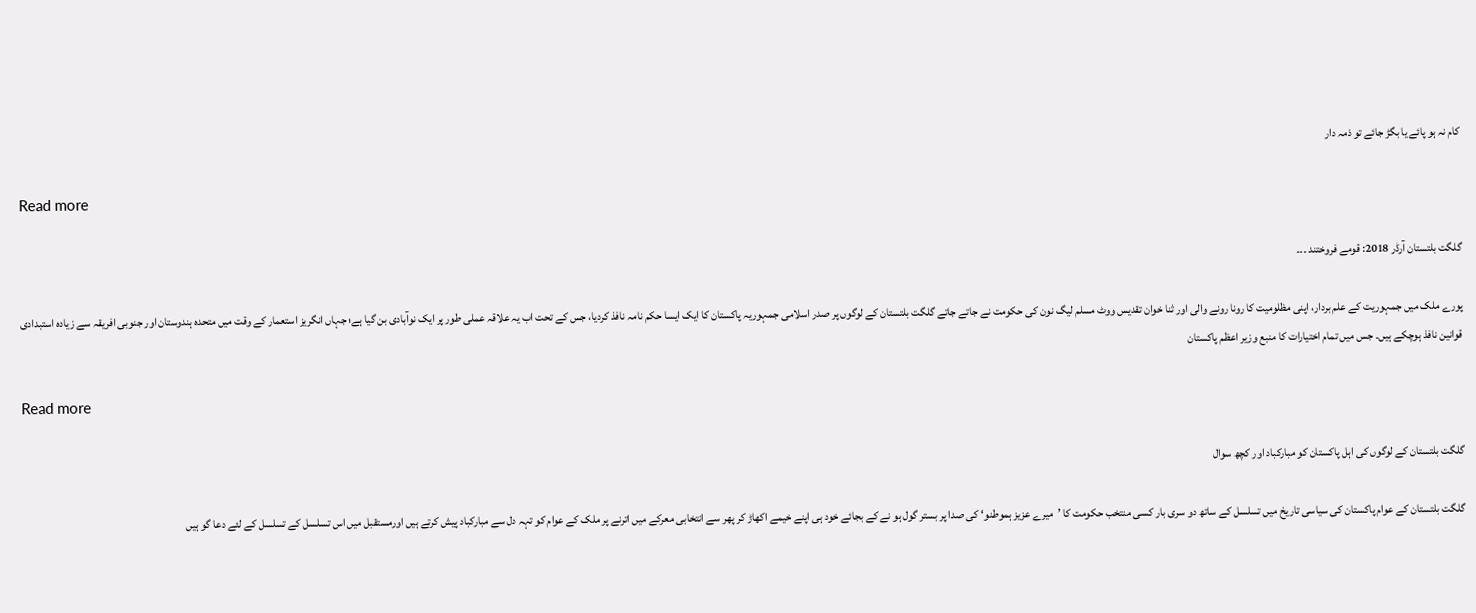کام نہ ہو پائے یا بگڑ جائے تو ذمہ دار

Read more

گلگت بلتستان آرڈر 2018: قومے فروختند ۔۔۔

پورے ملک میں جمہوریت کے علم بردار، اپنی مظلومیت کا رونا رونے والی اور ثنا خوان تقدیس ووٹ مسلم لیگ نون کی حکومت نے جاتے جاتے گلگت بلتستان کے لوگوں پر صدر اسلامی جمہوریہ پاکستان کا ایک ایسا حکم نامہ نافذ کردیا، جس کے تحت اب یہ علاقہ عملی طور پر ایک نوآبادی بن گیا ہے؛ جہاں انگریز استعمار کے وقت میں متحدہ ہندوستان اور جنوبی افریقہ سے زیادہ استبدادی قوانین نافذ ہوچکے ہیں۔ جس میں تمام اختیارات کا منبع وزیر اعظم پاکستان

Read more

گلگت بلتستان کے لوگوں کی اہل پاکستان کو مبارکباد اور کچھ سوال

گلگت بلتستان کے عوام پاکستان کی سیاسی تاریخ میں تسلسل کے ساتھ دو سری بار کسی منتخب حکومت کا ’میرے عزیز ہموطنو‘ کی صدا پر بستر گول ہو نے کے بجائے خود ہی اپنے خیمے اکھاڑ کر پھر سے انتخابی معرکے میں اترنے پر ملک کے عوام کو تہہ دل سے مبارکباد پیش کرتے ہیں اورمستقبل میں اس تسلسل کے تسلسل کے لئے دعا گو ہیں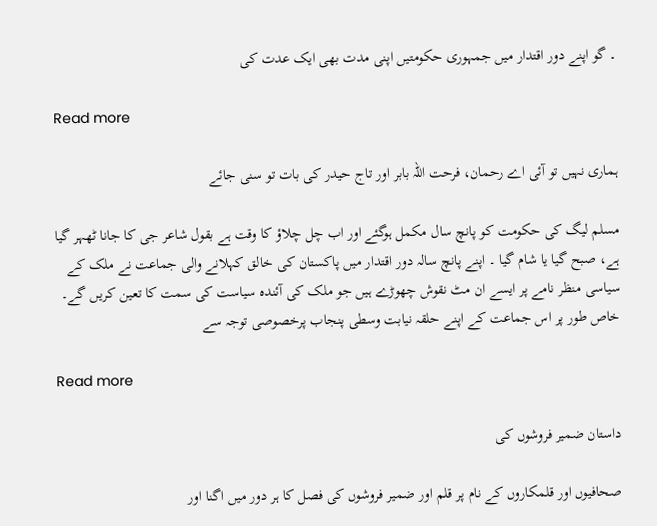۔ گو اپنے دور اقتدار میں جمہوری حکومتیں اپنی مدت بھی ایک عدت کی

Read more

ہماری نہیں تو آئی اے رحمان، فرحت اللہ بابر اور تاج حیدر کی بات تو سنی جائے

مسلم لیگ کی حکومت کو پانچ سال مکمل ہوگئے اور اب چل چلاؤ کا وقت ہے بقول شاعر جی کا جانا ٹھہر گیا ہے، صبح گیا یا شام گیا ۔ اپنے پانچ سالہ دور اقتدار میں پاکستان کی خالق کہلانے والی جماعت نے ملک کے سیاسی منظر نامے پر ایسے ان مٹ نقوش چھوڑے ہیں جو ملک کی آئندہ سیاست کی سمت کا تعین کریں گے۔ خاص طور پر اس جماعت کے اپنے حلقہ نیابت وسطی پنجاب پرخصوصی توجہ سے

Read more

داستان ضمیر فروشوں کی

صحافیوں اور قلمکاروں کے نام پر قلم اور ضمیر فروشوں کی فصل کا ہر دور میں اگنا اور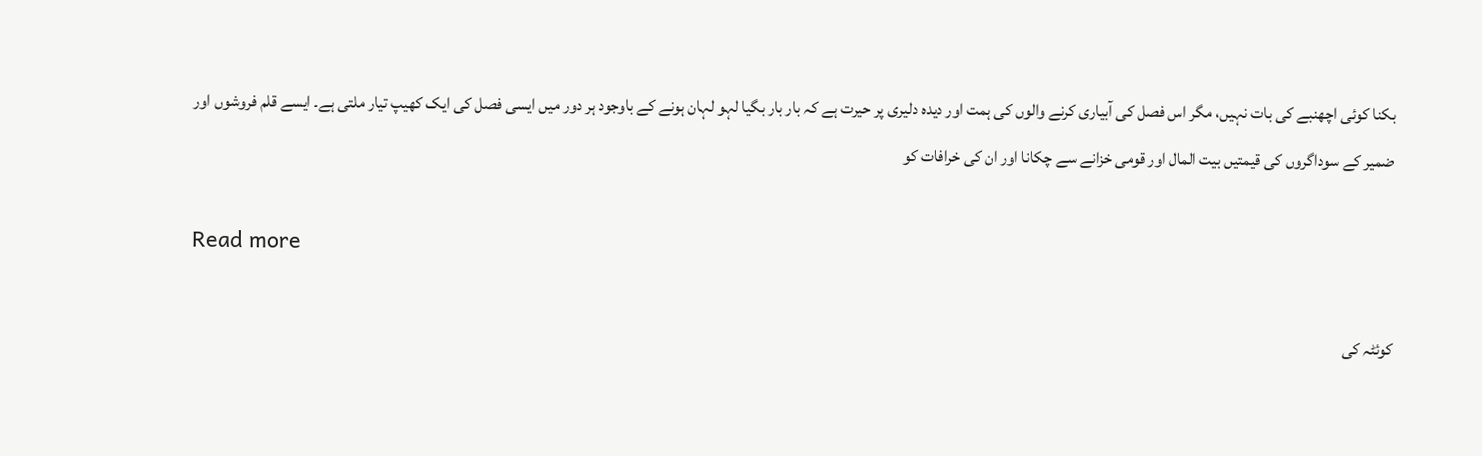بکنا کوئی اچھنبے کی بات نہیں، مگر اس فصل کی آبیاری کرنے والوں کی ہمت اور دیدہ دلیری پر حیرت ہے کہ بار بار بگیا لہو لہان ہونے کے باوجود ہر دور میں ایسی فصل کی ایک کھیپ تیار ملتی ہے۔ ایسے قلم فروشوں اور ضمیر کے سوداگروں کی قیمتیں بیت المال اور قومی خزانے سے چکانا اور ان کی خرافات کو

Read more

کوئٹہ کی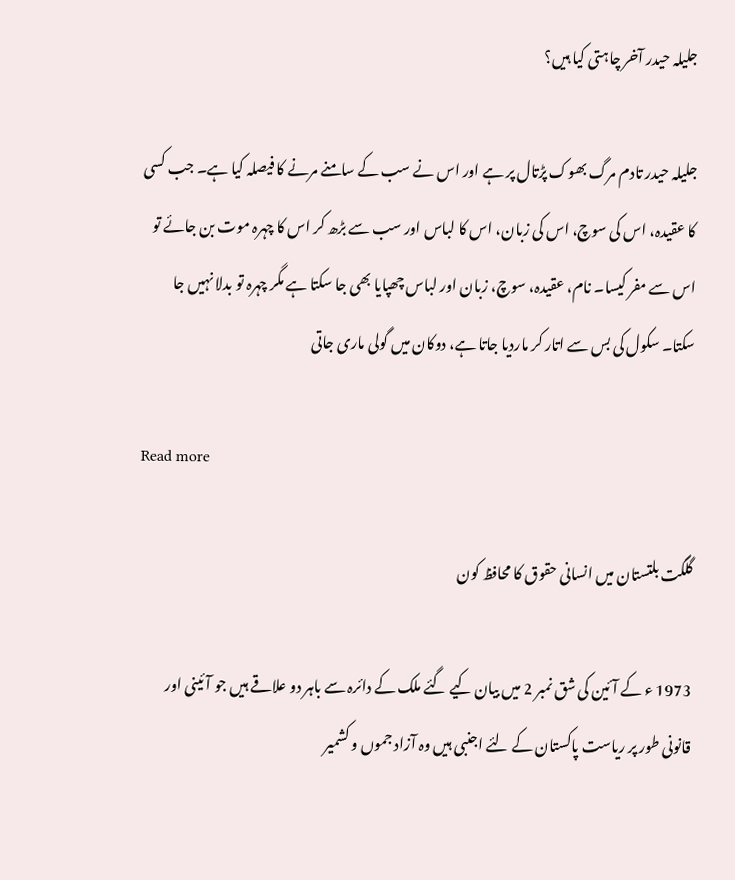جلیلہ حیدر آخر چاہتی کیا ہیں؟

جلیلہ حیدر تادم مرگ بھوک پڑتال پر ہے اور اس نے سب کے سامنے مرنے کا فیصلہ کیا ہے۔ جب کسی کا عقیدہ، اس کی سوچ، اس کی زبان، اس کا لباس اور سب سے بڑھ کر اس کا چہرہ موت بن جائے تو اس سے مفر کیسا۔ نام، عقیدہ، سوچ، زبان اور لباس چھپایا بھی جا سکتا ہے مگر چہرہ تو بدلا نہیں جا سکتا۔ سکول کی بس سے اتار کر ماردیا جاتا ہے، دوکان میں گولی ماری جاتی

Read more

گلگت بلتستان میں انسانی حقوق کا محافظ کون

1973 ء کے آئین کی شق نمبر 2 میں بیان کیے گئے ملک کے دائرہ سے باہر دو علاقے ہیں جو آئینی اور قانونی طور پر ریاست پاکستان کے لئے اجنبی ہیں وہ آزاد جموں و کشمیر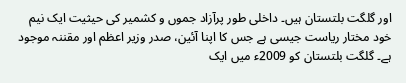اور گلگت بلتستان ہیں۔ داخلی طور پرآزاد جموں و کشمیر کی حیثیت ایک نیم خود مختار ریاست جیسی ہے جس کا اپنا آئین، صدر وزیر اعظم اور مقننہ موجود ہے۔ گلگت بلتستان کو 2009ء میں ایک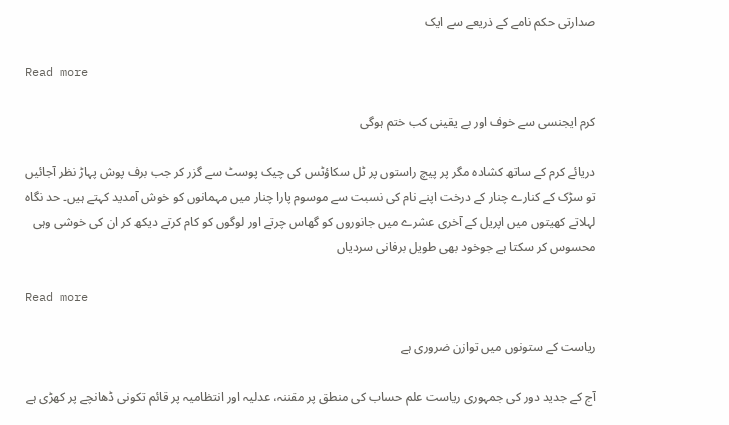صدارتی حکم نامے کے ذریعے سے ایک

Read more

کرم ایجنسی سے خوف اور بے یقینی کب ختم ہوگی

دریائے کرم کے ساتھ کشادہ مگر پر پیچ راستوں پر ٹل سکاؤٹس کی چیک پوسٹ سے گزر کر جب برف پوش پہاڑ نظر آجائیں تو سڑک کے کنارے چنار کے درخت اپنے نام کی نسبت سے موسوم پارا چنار میں مہمانوں کو خوش آمدید کہتے ہیں۔ حد نگاہ لہلاتے کھیتوں میں اپریل کے آخری عشرے میں جانوروں کو گھاس چرتے اور لوگوں کو کام کرتے دیکھ کر ان کی خوشی وہی محسوس کر سکتا ہے جوخود بھی طویل برفانی سردیاں

Read more

ریاست کے ستونوں میں توازن ضروری ہے

آج کے جدید دور کی جمہوری ریاست علم حساب کی منطق پر مقننہ، عدلیہ اور انتظامیہ پر قائم تکونی ڈھانچے پر کھڑی ہے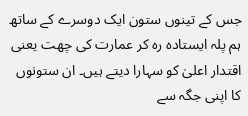جس کے تینوں ستون ایک دوسرے کے ساتھ ہم پلہ ایستادہ رہ کر عمارت کی چھت یعنی اقتدار اعلیٰ کو سہارا دیتے ہیں۔ ان ستونوں کا اپنی جگہ سے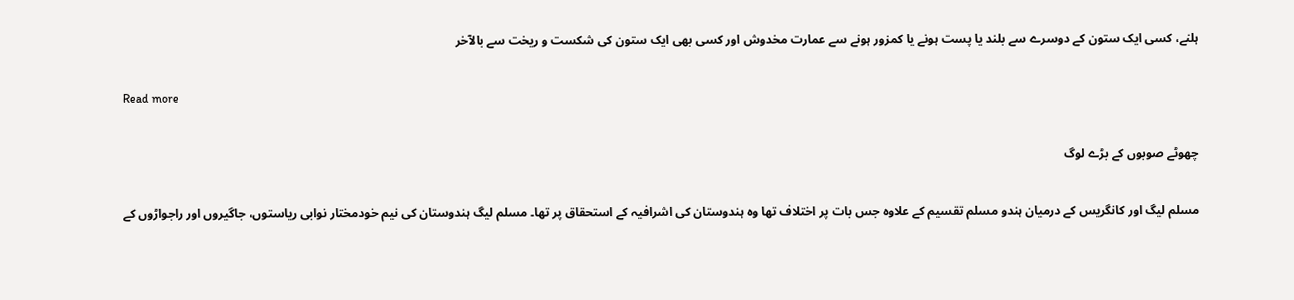ہلنے، کسی ایک ستون کے دوسرے سے بلند یا پست ہونے یا کمزور ہونے سے عمارت مخدوش اور کسی بھی ایک ستون کی شکست و ریخت سے بالآخر

Read more

چھوٹے صوبوں کے بڑے لوگ

مسلم لیگ اور کانگریس کے درمیان ہندو مسلم تقسیم کے علاوہ جس بات پر اختلاف تھا وہ ہندوستان کی اشرافیہ کے استحقاق پر تھا۔ مسلم لیگ ہندوستان کی نیم خودمختار نوابی ریاستوں، جاگیروں اور راجواڑوں کے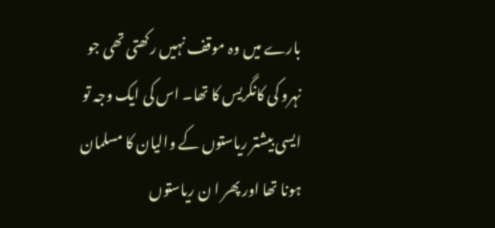بارے میں وہ موقف نہیں رکھتی تھی جو نہرو کی کانگریس کا تھا۔ اس کی ایک وجہ تو ایسی بیشتر ریاستوں کے والیان کا مسلمان ہونا تھا اور پھر ا ن ریاستوں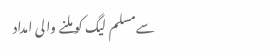سےمسلم لیگ کو ملنے والی امداد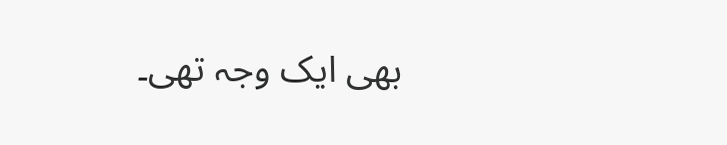بھی ایک وجہ تھی۔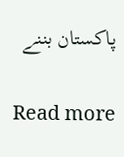پاکستان بننے

Read more